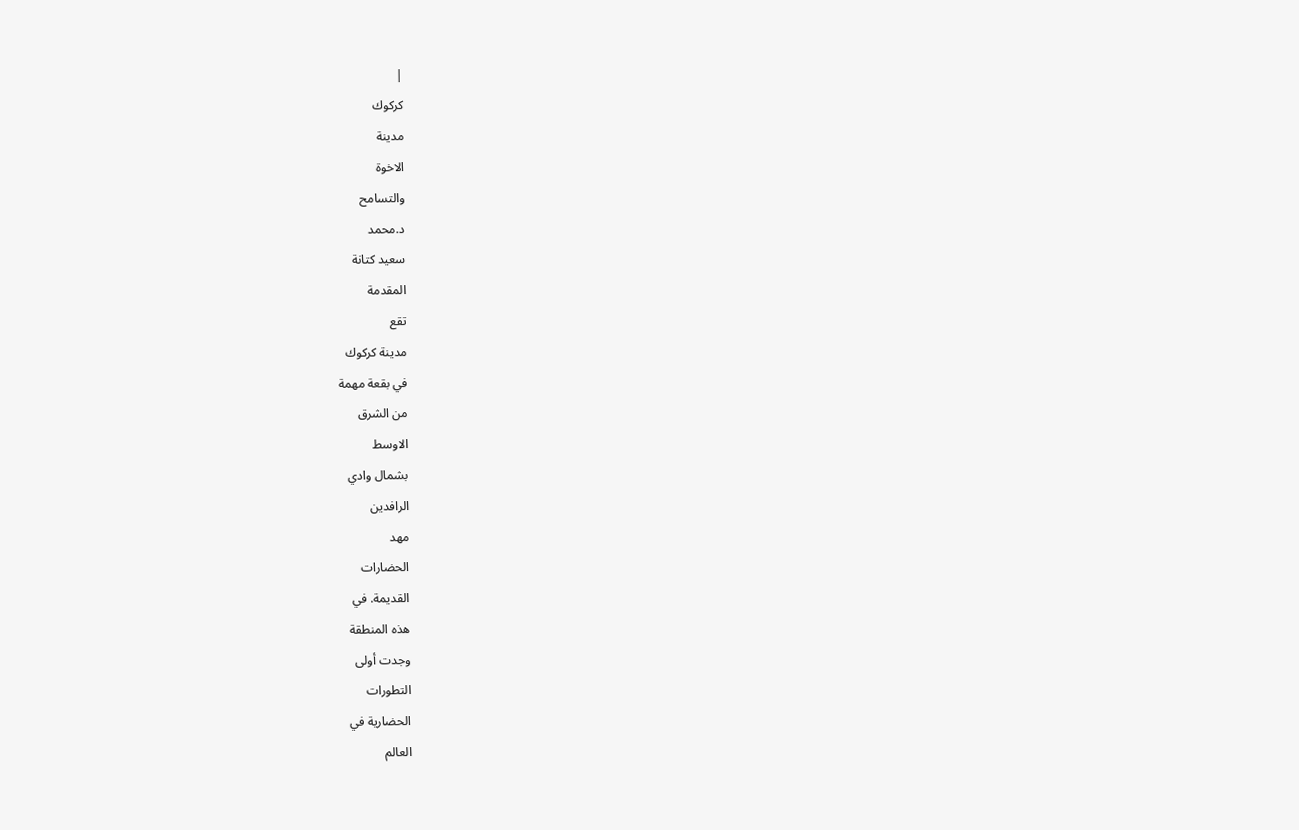|
كركوك
مدينة
الاخوة
والتسامح
د.محمد
سعيد كتانة
المقدمة
تقع
مدينة كركوك
في بقعة مهمة
من الشرق
الاوسط
بشمال وادي
الرافدين
مهد
الحضارات
القديمة. في
هذه المنطقة
وجدت أولى
التطورات
الحضارية في
العالم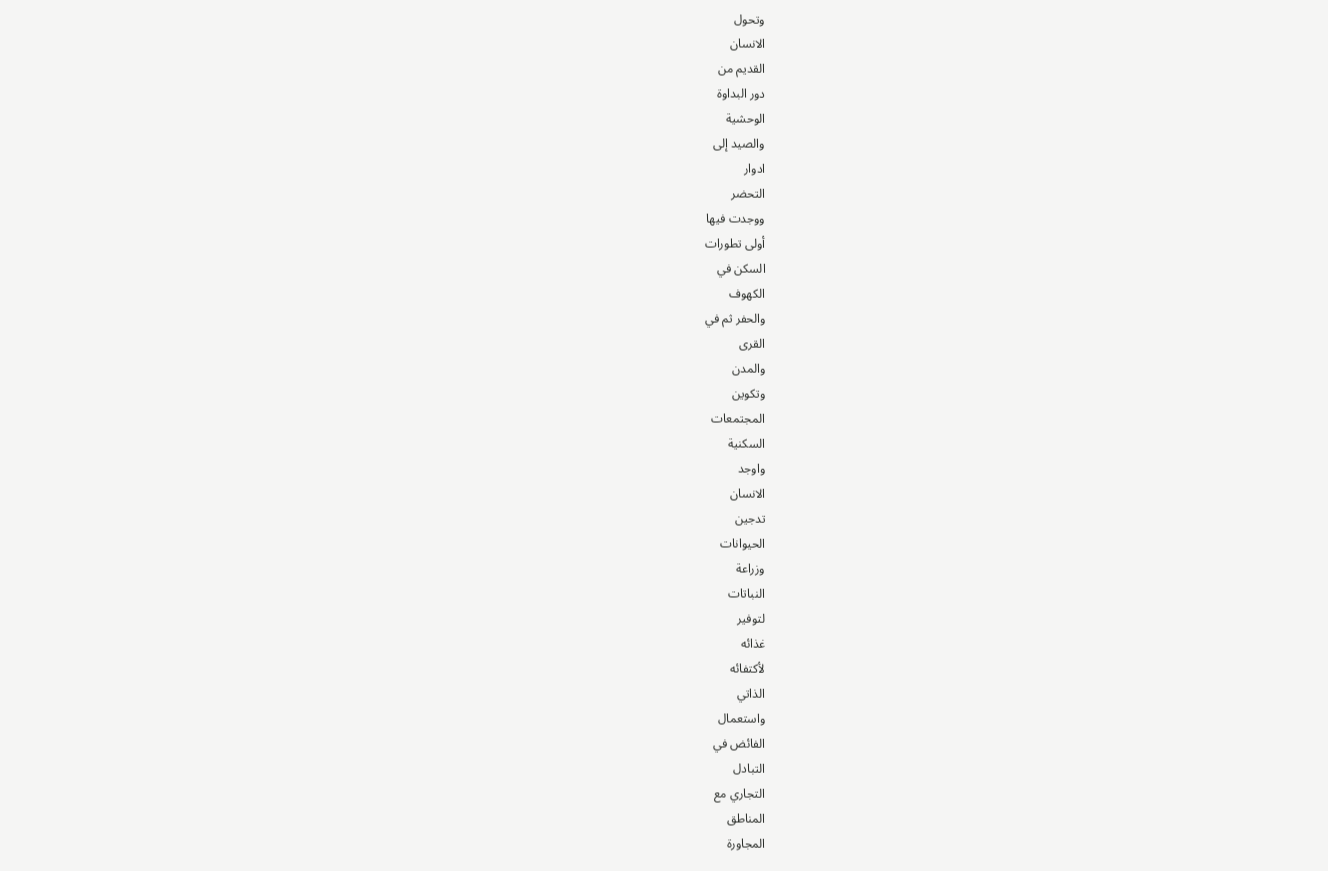وتحول
الانسان
القديم من
دور البداوة
الوحشية
والصيد إلى
ادوار
التحضر
ووجدت فيها
أولى تطورات
السكن في
الكهوف
والحفر ثم في
القرى
والمدن
وتكوين
المجتمعات
السكنية
واوجد
الانسان
تدجين
الحيوانات
وزراعة
النباتات
لتوفير
غذائه
لأكتفائه
الذاتي
واستعمال
الفائض في
التبادل
التجاري مع
المناطق
المجاورة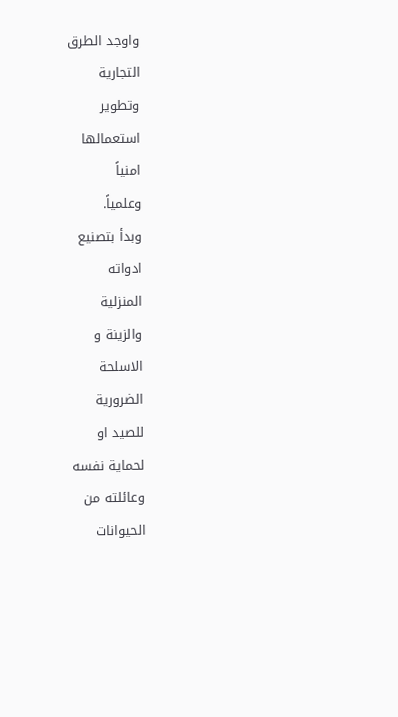واوجد الطرق
التجارية
وتطوير
استعمالها
امنياً
وعلمياً.
وبدأ بتصنيع
ادواته
المنزلية
والزينة و
الاسلحة
الضرورية
للصيد او
لحماية نفسه
وعائلته من
الحيوانات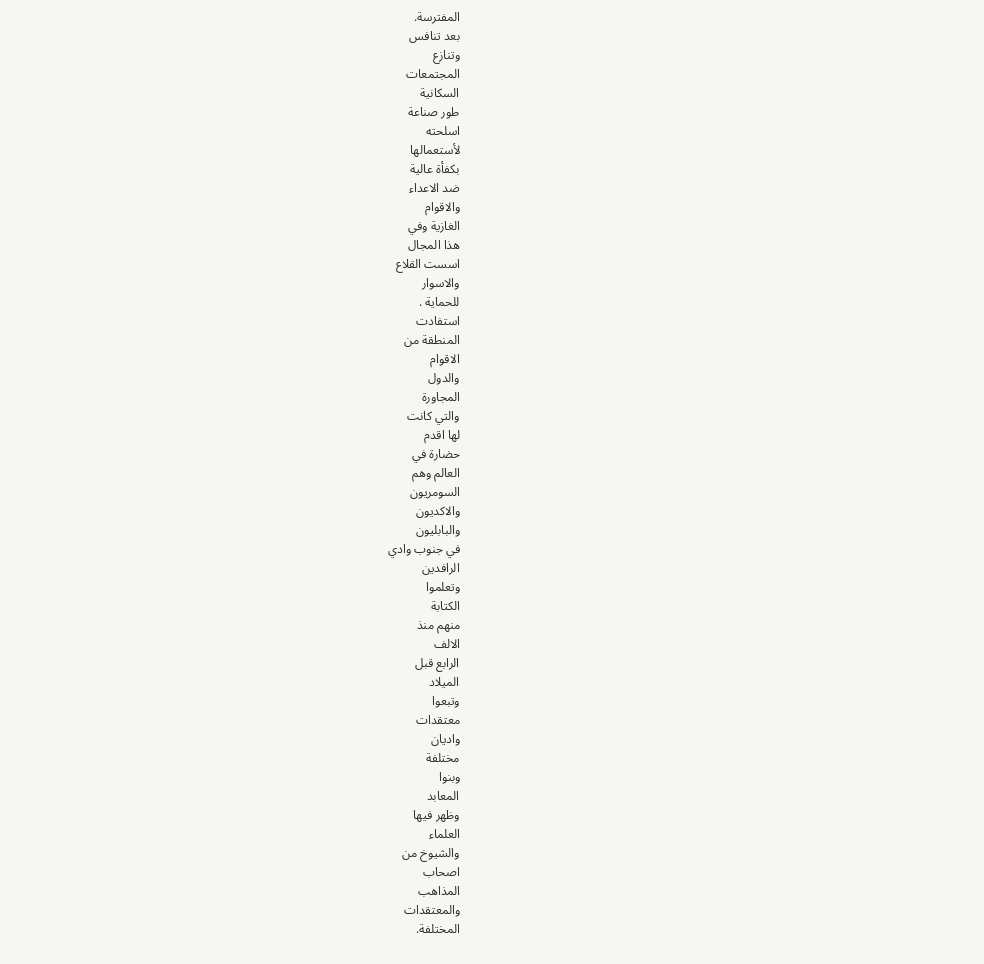المفترسة.
بعد تنافس
وتنازع
المجتمعات
السكانية
طور صناعة
اسلحته
لأستعمالها
بكفأة عالية
ضد الاعداء
والاقوام
الغازية وفي
هذا المجال
اسست القلاع
والاسوار
للحماية .
استفادت
المنطقة من
الاقوام
والدول
المجاورة
والتي كانت
لها اقدم
حضارة في
العالم وهم
السومريون
والاكديون
والبابليون
في جنوب وادي
الرافدين
وتعلموا
الكتابة
منهم منذ
الالف
الرابع قبل
الميلاد
وتبعوا
معتقدات
واديان
مختلفة
وبنوا
المعابد
وظهر فيها
العلماء
والشيوخ من
اصحاب
المذاهب
والمعتقدات
المختلفة.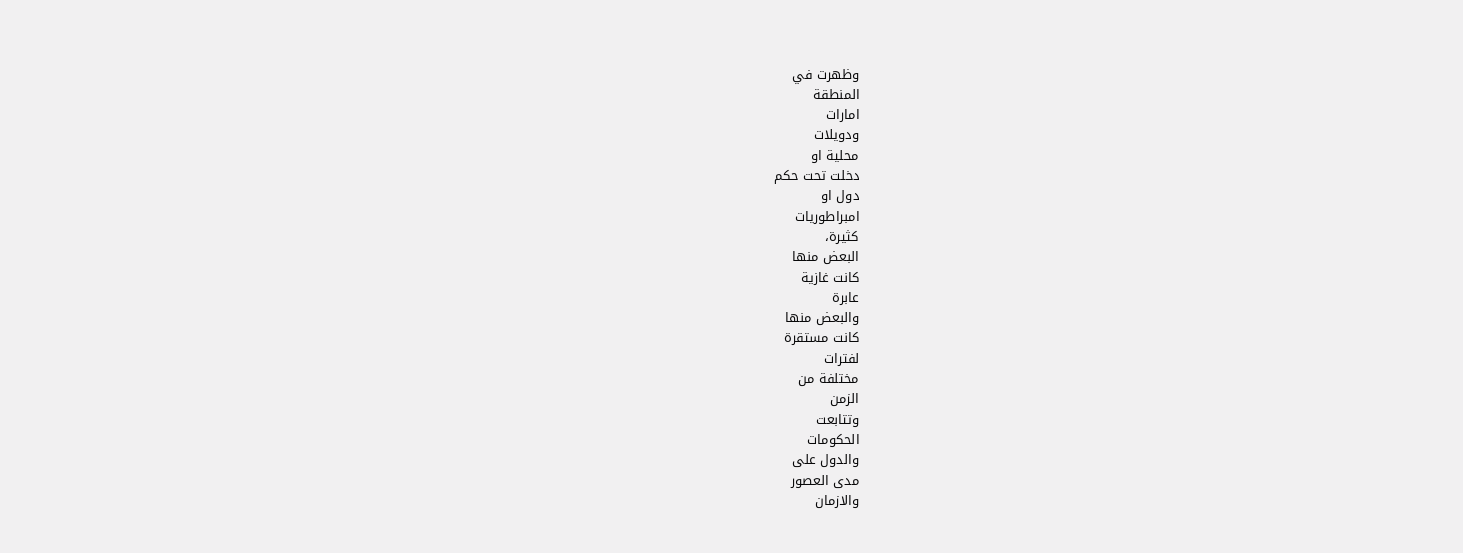وظهرت في
المنطقة
امارات
ودويلات
محلية او
دخلت تحت حكم
دول او
امبراطوريات
كثيرة،
البعض منها
كانت غازية
عابرة
والبعض منها
كانت مستقرة
لفترات
مختلفة من
الزمن
وتتابعت
الحكومات
والدول على
مدى العصور
والازمان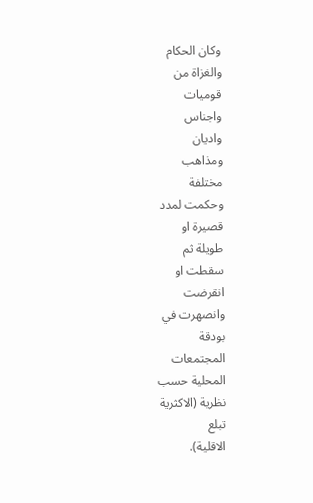وكان الحكام
والغزاة من
قوميات
واجناس
واديان
ومذاهب
مختلفة
وحكمت لمدد
قصيرة او
طويلة ثم
سقطت او
انقرضت
وانصهرت في
بودقة
المجتمعات
المحلية حسب
نظرية (الاكثرية
تبلع
الاقلية).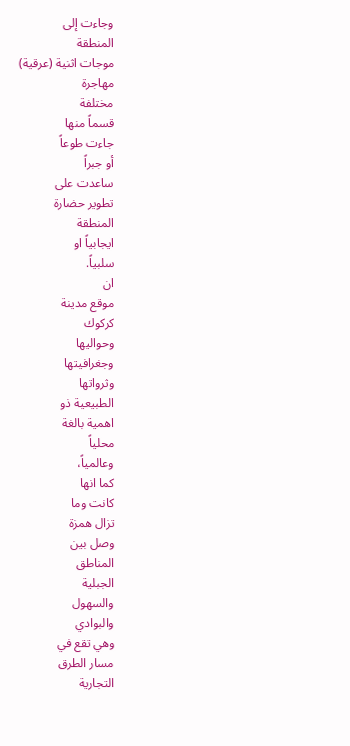وجاءت إلى
المنطقة
موجات اثنية (عرقية)
مهاجرة
مختلفة
قسماً منها
جاءت طوعاً
أو جبراً
ساعدت على
تطوير حضارة
المنطقة
ايجابياً او
سلبياً.
ان
موقع مدينة
كركوك
وحواليها
وجغرافيتها
وثرواتها
الطبيعية ذو
اهمية بالغة
محلياً
وعالمياً،
كما انها
كانت وما
تزال همزة
وصل بين
المناطق
الجبلية
والسهول
والبوادي
وهي تقع في
مسار الطرق
التجارية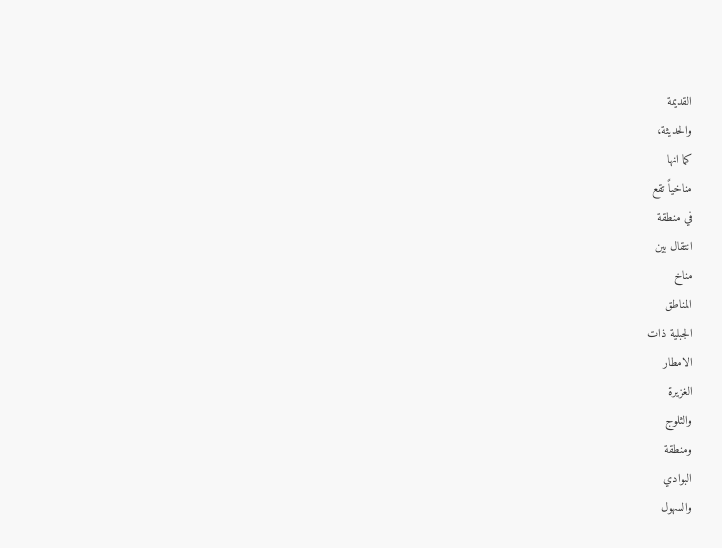القديمة
والحديثة،
كما انها
مناخياً تقع
في منطقة
انتقال بين
مناخ
المناطق
الجبلية ذات
الامطار
الغزيرة
والثلوج
ومنطقة
البوادي
والسهول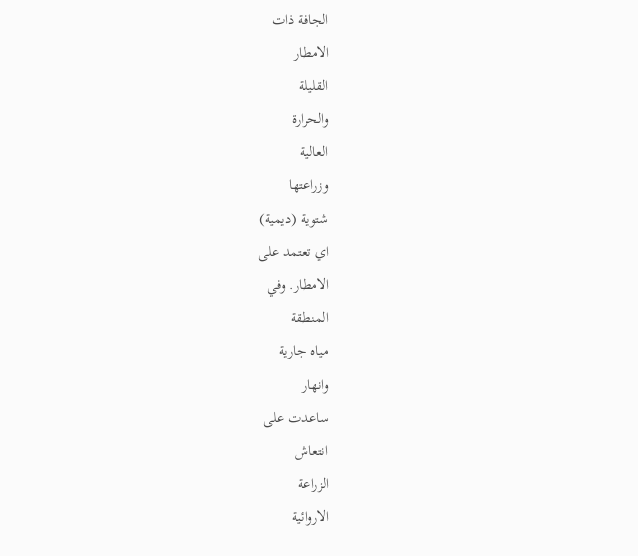الجافة ذات
الامطار
القليلة
والحرارة
العالية
وزراعتها
شتوية (ديمية)
اي تعتمد على
الامطار. وفي
المنطقة
مياه جارية
وانهار
ساعدت على
انتعاش
الزراعة
الاروائية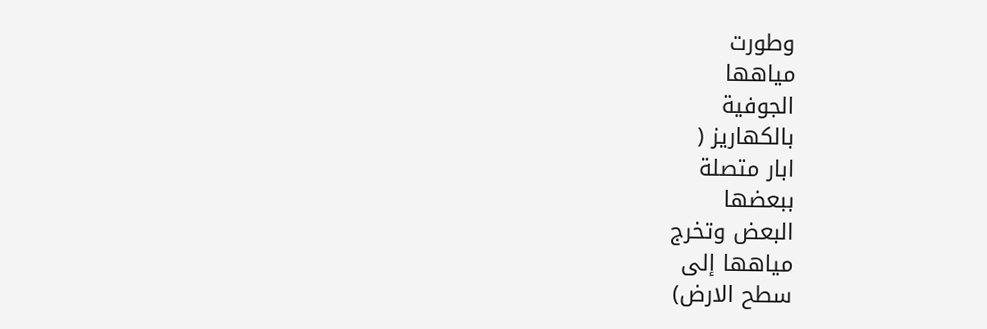وطورت
مياهها
الجوفية
بالكهاريز (
ابار متصلة
ببعضها
البعض وتخرج
مياهها إلى
سطح الارض)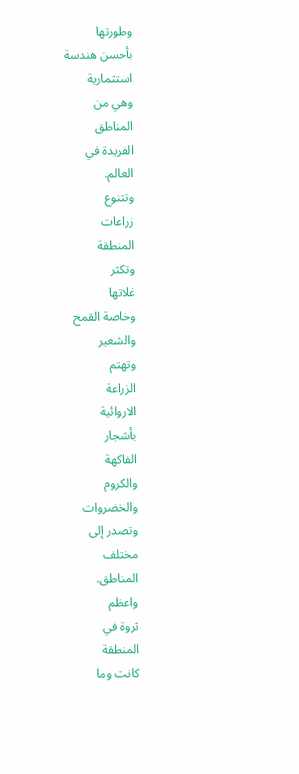وطورتها
بأحسن هندسة
استثمارية
وهي من
المناطق
الفريدة في
العالم.
وتتنوع
زراعات
المنطقة
وتكثر
غلاتها
وخاصة القمح
والشعير
وتهتم
الزراعة
الاروائية
بأشجار
الفاكهة
والكروم
والخضروات
وتصدر إلى
مختلف
المناطق.
واعظم
ثروة في
المنطقة
كانت وما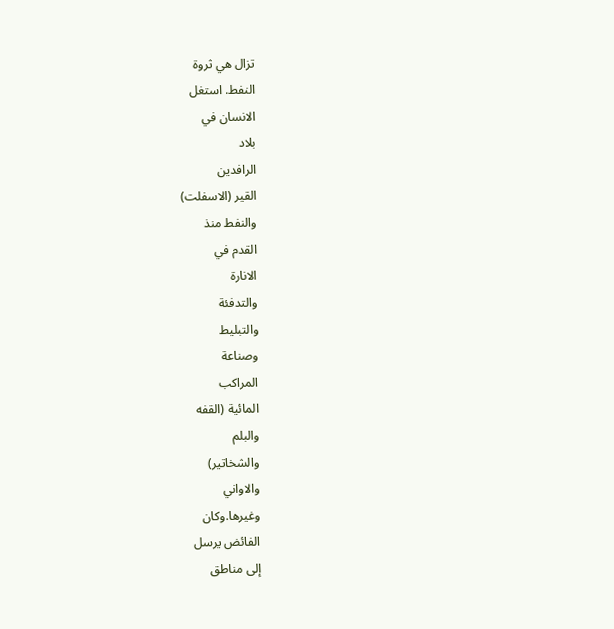تزال هي ثروة
النفط. استغل
الانسان في
بلاد
الرافدين
القير (الاسفلت)
والنفط منذ
القدم في
الانارة
والتدفئة
والتبليط
وصناعة
المراكب
المائية (القفه
والبلم
والشخاتير)
والاواني
وغيرها.وكان
الفائض يرسل
إلى مناطق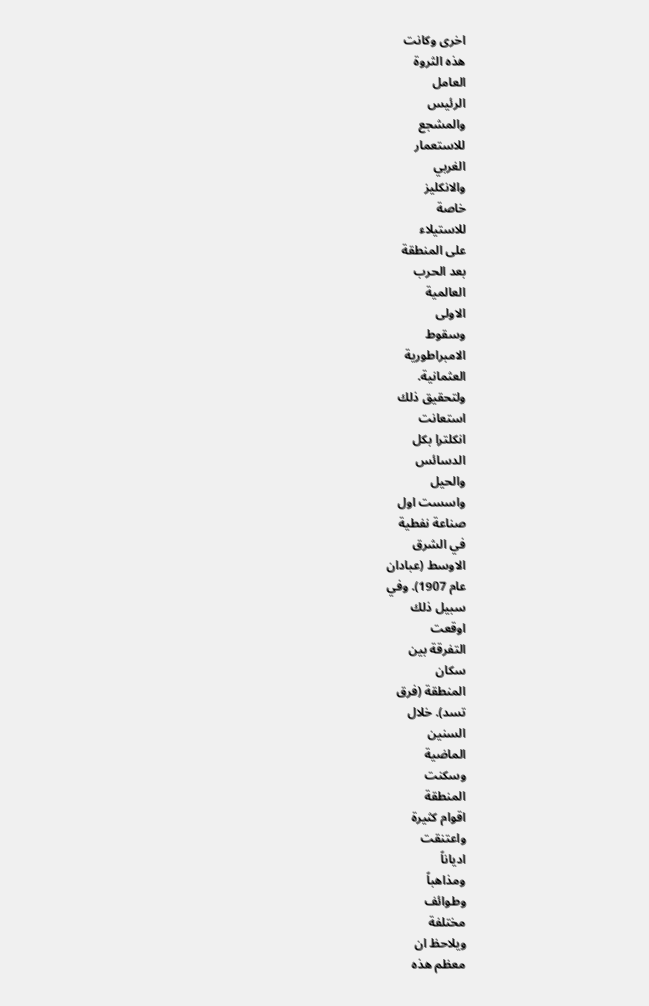اخرى وكانت
هذه الثروة
العامل
الرئيس
والمشجع
للاستعمار
الغربي
والانكليز
خاصة
للاستيلاء
على المنطقة
بعد الحرب
العالمية
الاولى
وسقوط
الامبراطورية
العثمانية.
ولتحقيق ذلك
استعانت
انكلترا بكل
الدسائس
والحيل
واسست اول
صناعة نفطية
في الشرق
الاوسط (عبادان
عام 1907). وفي
سبيل ذلك
اوقعت
التفرقة بين
سكان
المنطقة (فرق
تسد). خلال
السنين
الماضية
وسكنت
المنطقة
اقوام كثيرة
واعتنقت
ادياناً
ومذاهباً
وطوائف
مختلفة
ويلاحظ ان
معظم هذه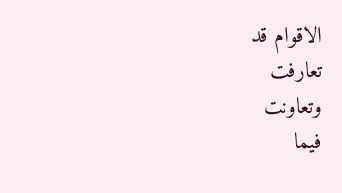الاقوام قد
تعارفت
وتعاونت
فيما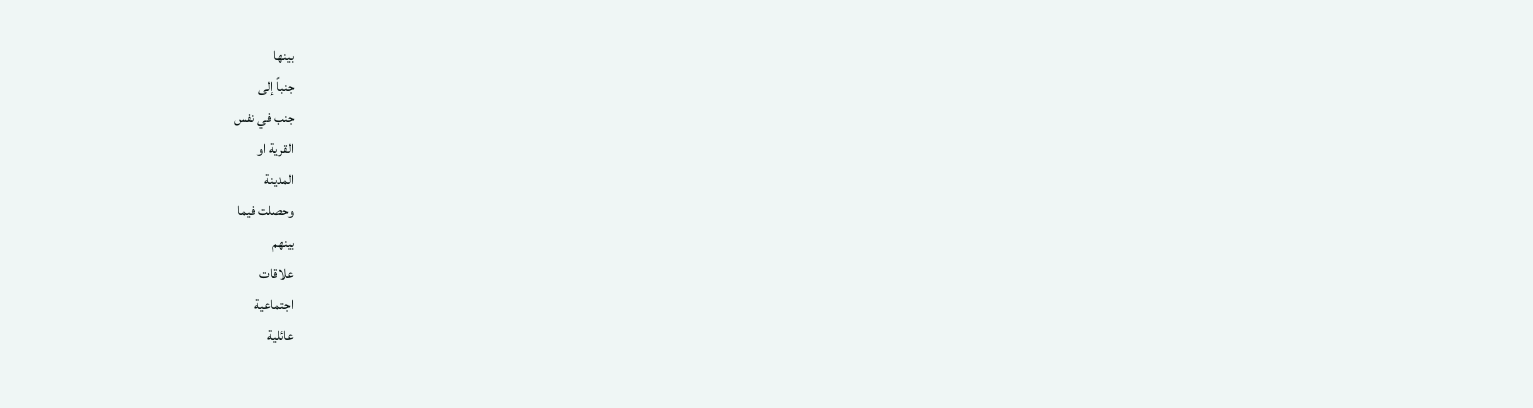بينها
جنباً إلى
جنب في نفس
القرية او
المدينة
وحصلت فيما
بينهم
علاقات
اجتماعية
عائلية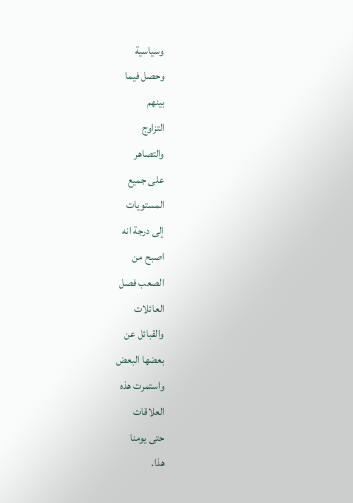وسياسية
وحصل فيما
بينهم
التزاوج
والتصاهر
على جميع
المستويات
إلى درجة انه
اصبح من
الصعب فصل
العائلات
والقبائل عن
بعضها البعض
واستمرت هذه
العلاقات
حتى يومنا
هذا.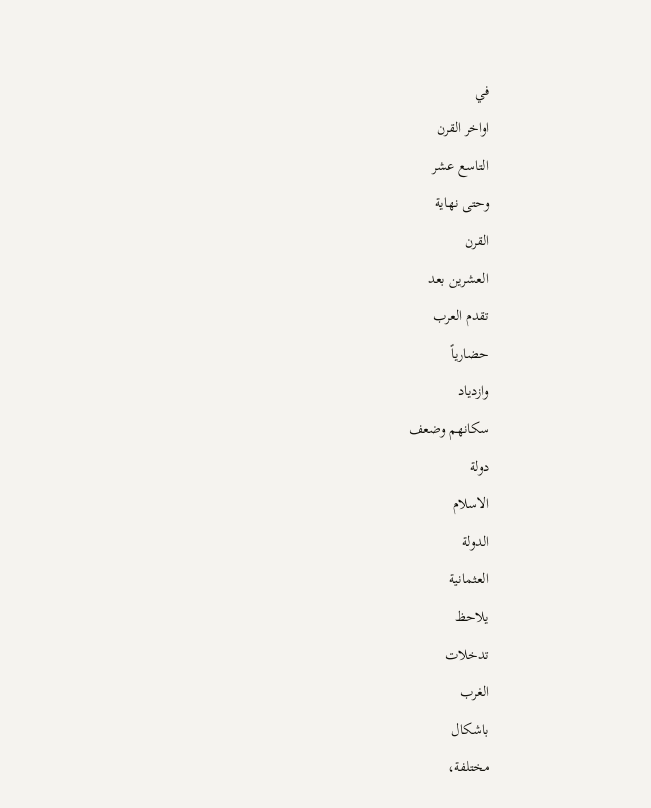في
اواخر القرن
التاسع عشر
وحتى نهاية
القرن
العشرين بعد
تقدم العرب
حضارياً
وازدياد
سكانهم وضعف
دولة
الاسلام
الدولة
العثمانية
يلاحظ
تدخلات
الغرب
باشكال
مختلفة،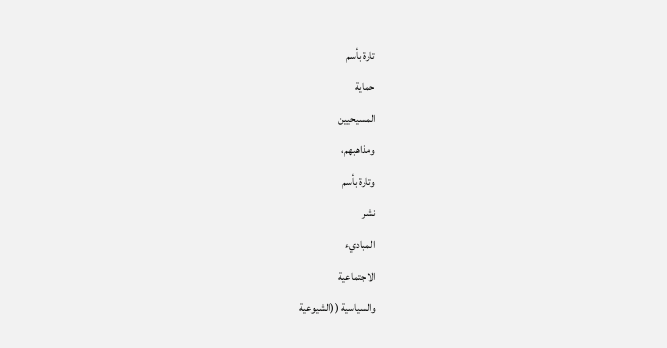تارة بأسم
حماية
المسيحيين
ومذاهبهم،
وتارة بأسم
نشر
المباديء
الاجتماعية
والسياسية ((الشيوعية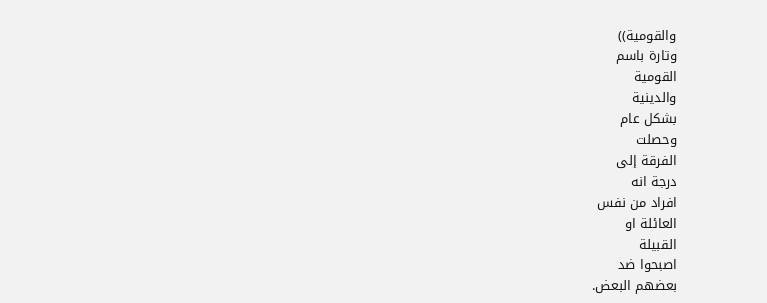والقومية))
وتارة باسم
القومية
والدينية
بشكل عام
وحصلت
الفرقة إلى
درجة انه
افراد من نفس
العائلة او
القبيلة
اصبحوا ضد
بعضهم البعض.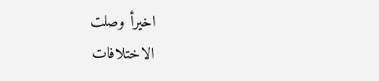اخيرأ وصلت
الاختلافات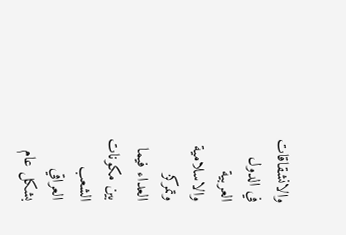والانشقاقات
في الدول
العربية
والاسلامية
وتمركز
العداء فيما
بين مكونات
الشعب
العراقي
بشكل عام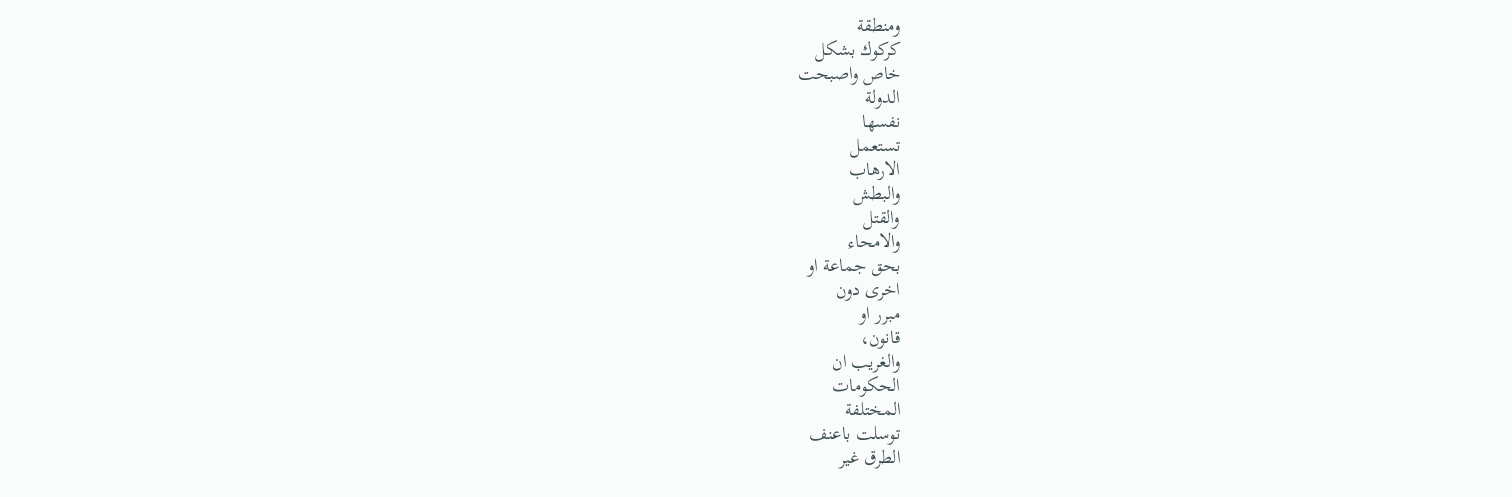ومنطقة
كركوك بشكل
خاص واصبحت
الدولة
نفسها
تستعمل
الارهاب
والبطش
والقتل
والامحاء
بحق جماعة او
اخرى دون
مبرر او
قانون،
والغريب ان
الحكومات
المختلفة
توسلت باعنف
الطرق غير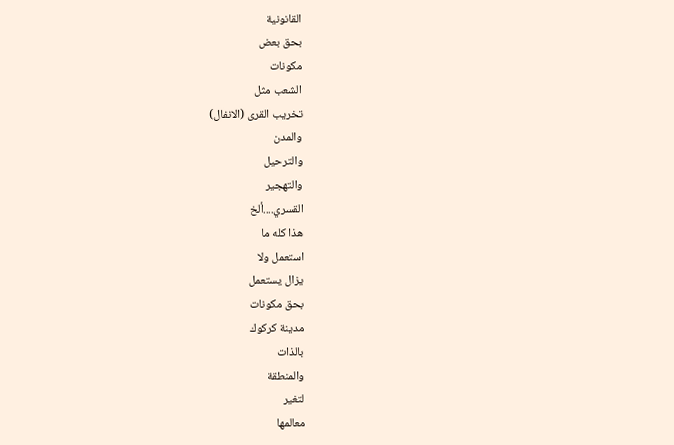القانونية
بحق بعض
مكونات
الشعب مثل
تخريب القرى (الانفال)
والمدن
والترحيل
والتهجير
القسري....ألخ
هذا كله ما
استعمل ولا
يزال يستعمل
بحق مكونات
مدينة كركوك
بالذات
والمنطقة
لتغير
معالمها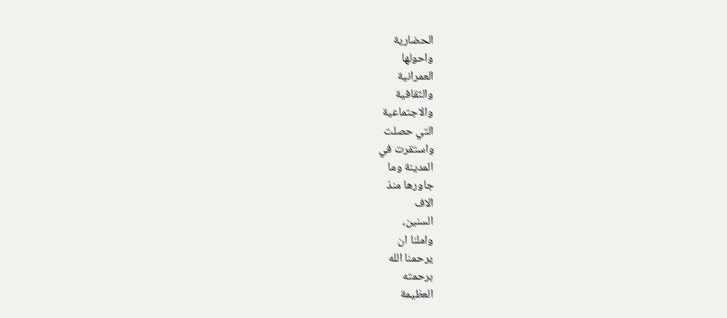الحضارية
واحولها
العمرانية
والثقافية
والاجتماعية
التي حصلت
واستقرت في
المدينة وما
جاورها منذ
الاف
السنين،
واملنا ان
يرحمنا الله
برحمته
العظيمة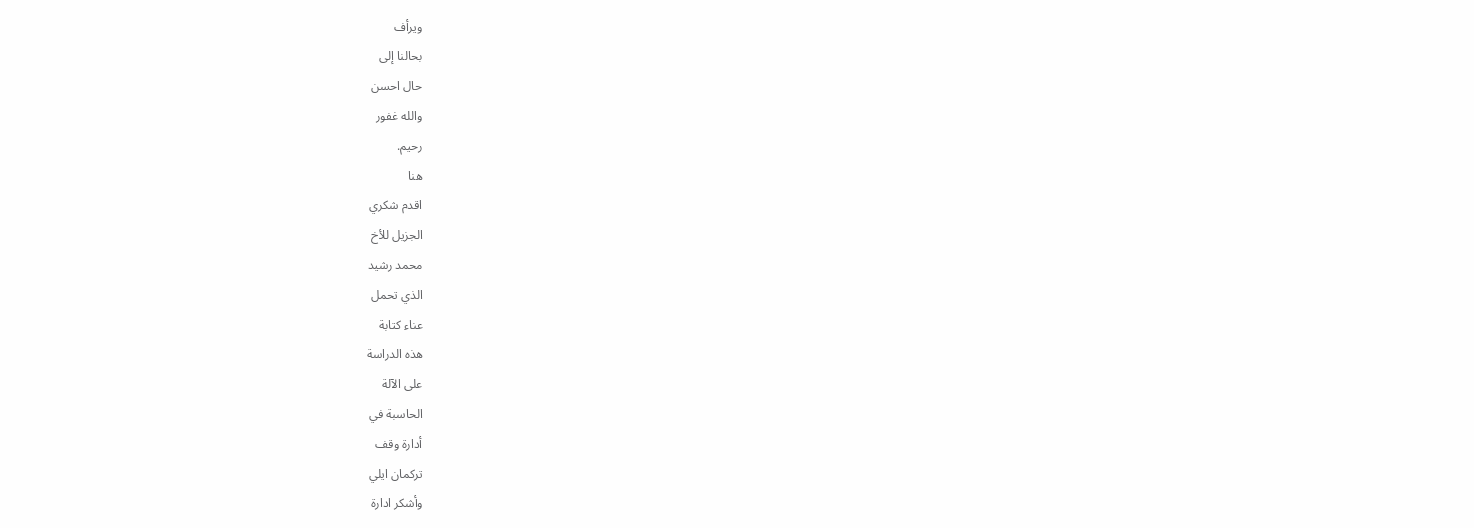ويرأف
بحالنا إلى
حال احسن
والله غفور
رحيم.
هنا
اقدم شكري
الجزيل للأخ
محمد رشيد
الذي تحمل
عناء كتابة
هذه الدراسة
على الآلة
الحاسبة في
أدارة وقف
تركمان ايلي
وأشكر ادارة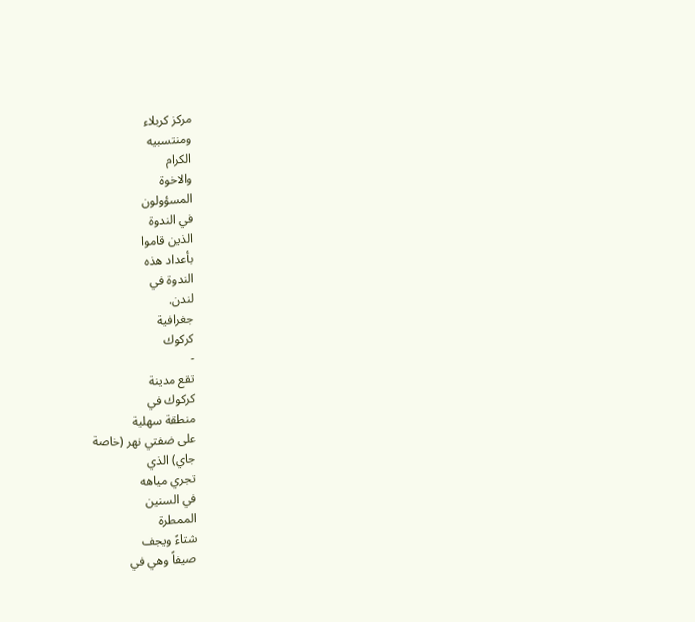مركز كربلاء
ومنتسبيه
الكرام
والاخوة
المسؤولون
في الندوة
الذين قاموا
بأعداد هذه
الندوة في
لندن.
جغرافية
كركوك
-
تقع مدينة
كركوك في
منطقة سهلية
على ضفتي نهر (خاصة
جاي) الذي
تجري مياهه
في السنين
الممطرة
شتاءً ويجف
صيفاً وهي في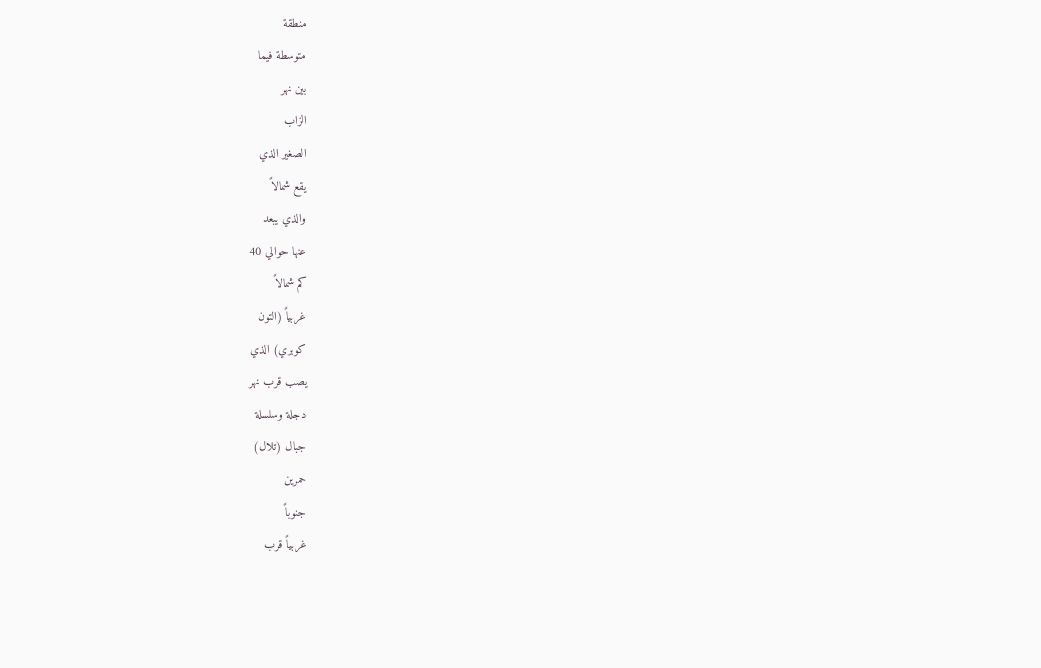منطقة
متوسطة فيما
بين نهر
الزاب
الصغير الذي
يقع شمالاً
والذي يبعد
عنها حوالي 40
كم شمالاً
غربياً (التون
كوبري) الذي
يصب قرب نهر
دجلة وسلسلة
جبال (تلال)
حمرين
جنوباً
غربياً قرب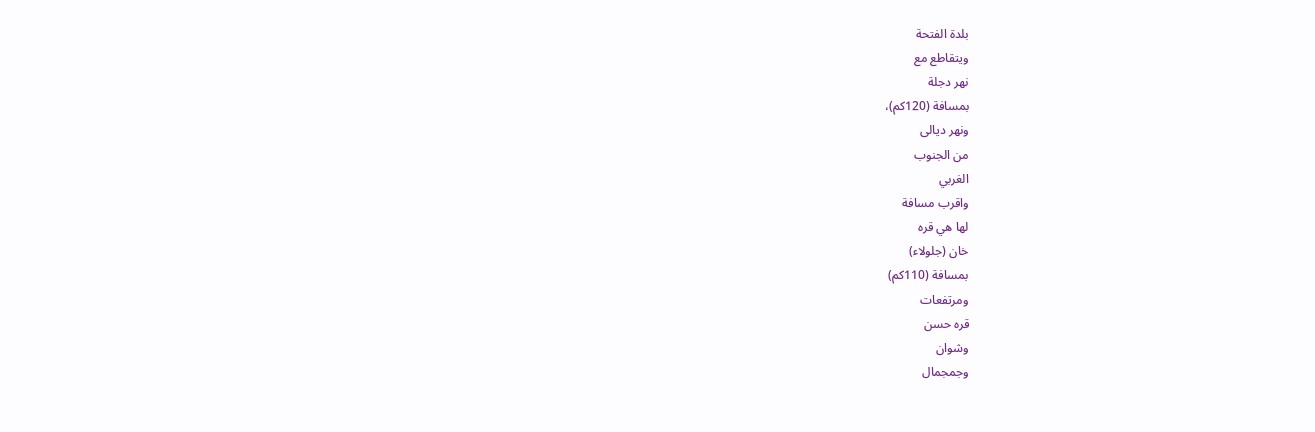بلدة الفتحة
ويتقاطع مع
نهر دجلة
بمسافة (120كم)،
ونهر ديالى
من الجنوب
الغربي
واقرب مسافة
لها هي قره
خان (جلولاء)
بمسافة (110كم)
ومرتفعات
قره حسن
وشوان
وجمجمال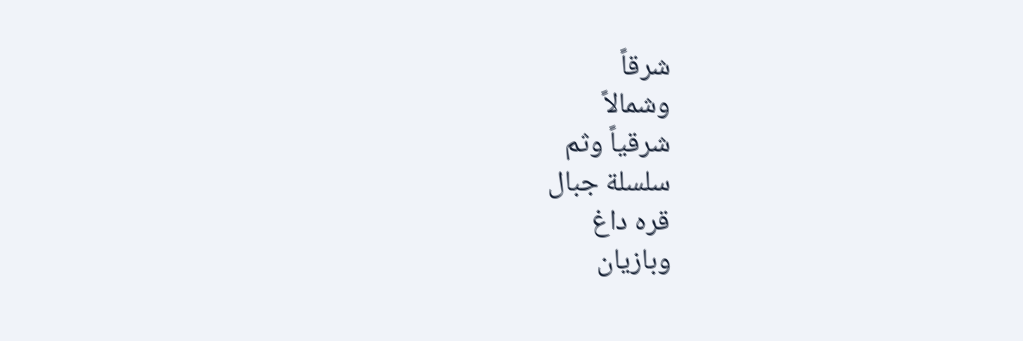شرقاً
وشمالاً
شرقياً وثم
سلسلة جبال
قره داغ
وبازيان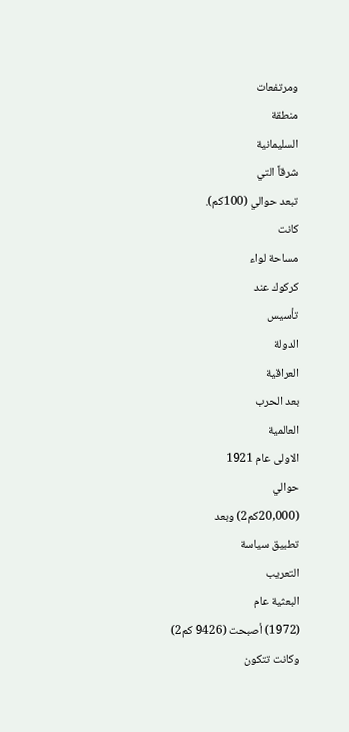ومرتفعات
منطقة
السليمانية
شرقاً التي
تبعد حوالي (100كم).
كانت
مساحة لواء
كركوك عند
تأسيس
الدولة
العراقية
بعد الحرب
العالمية
الاولى عام 1921
حوالي
(20,000كم2) وبعد
تطبيق سياسة
التعريب
البعثية عام
(1972) أصبحت (9426 كم2)
وكانت تتكون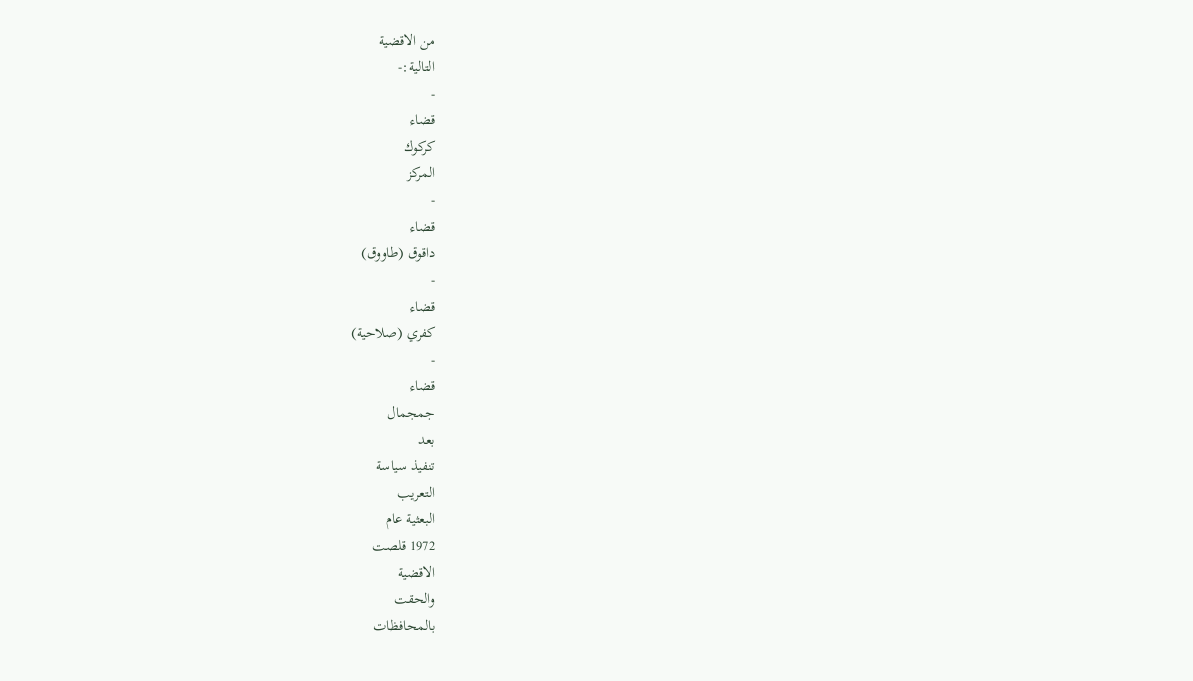من الاقضية
التالية:-
-
قضاء
كركوك
المركز
-
قضاء
داقوق (طاووق)
-
قضاء
كفري (صلاحية)
-
قضاء
جمجمال
بعد
تنفيذ سياسة
التعريب
البعثية عام
1972 قلصت
الاقضية
والحقت
بالمحافظات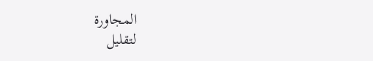المجاورة
لتقليل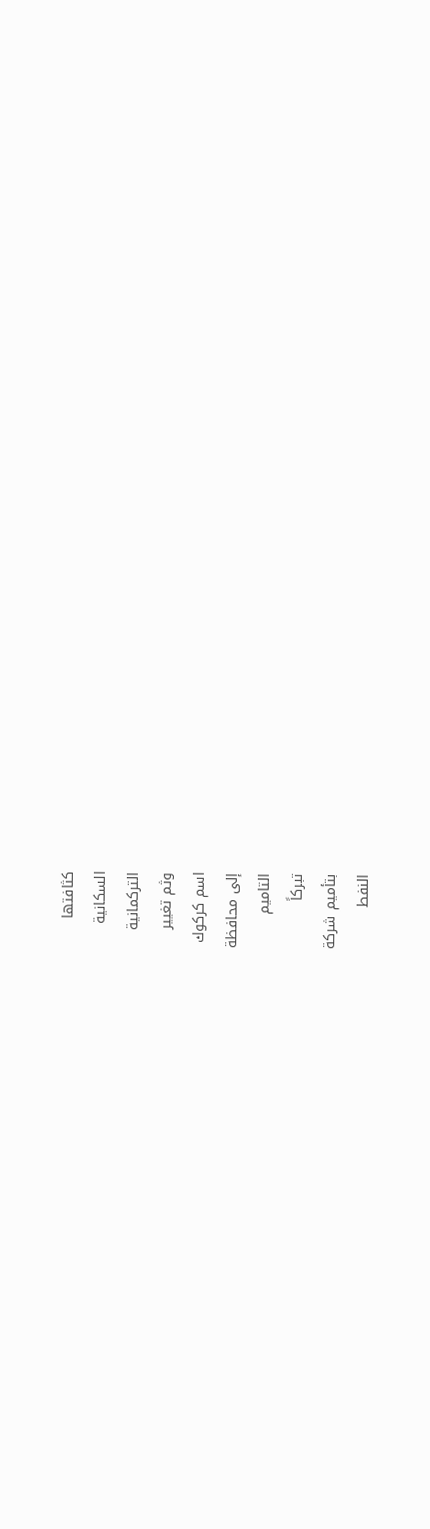كثافتها
السكانية
التركمانية
وثم تغيير
اسم كركوك
إلى محافظة
التاميم
تبركاً
بتأميم شركة
النفط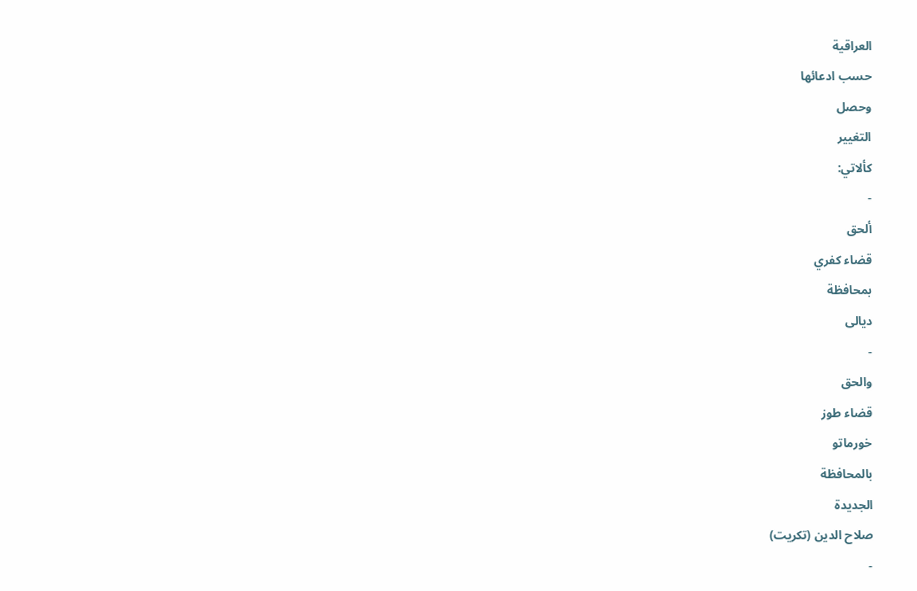العراقية
حسب ادعائها
وحصل
التغيير
كألاتي:
-
ألحق
قضاء كفري
بمحافظة
ديالى
-
والحق
قضاء طوز
خورماتو
بالمحافظة
الجديدة
صلاح الدين (تكريت)
-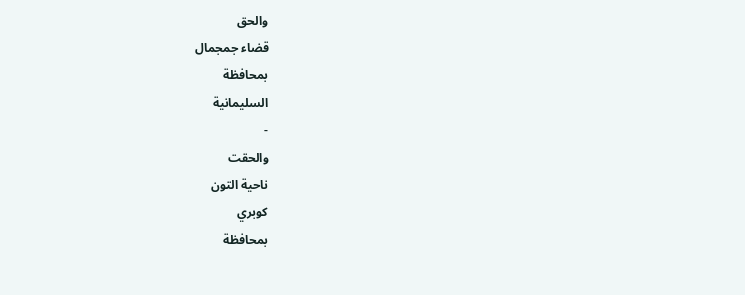والحق
قضاء جمجمال
بمحافظة
السليمانية
-
والحقت
ناحية التون
كوبري
بمحافظة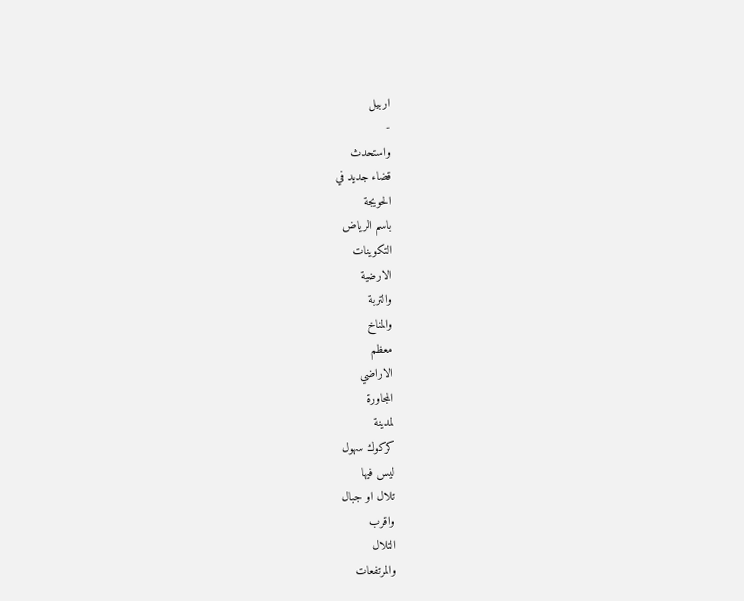اربيل
-
واستحدث
قضاء جديد في
الحويجة
باسم الرياض
التكوينات
الارضية
والتربة
والمناخ
معظم
الاراضي
المجاورة
لمدينة
كركوك سهول
ليس فيها
تلال او جبال
واقرب
التلال
والمرتفعات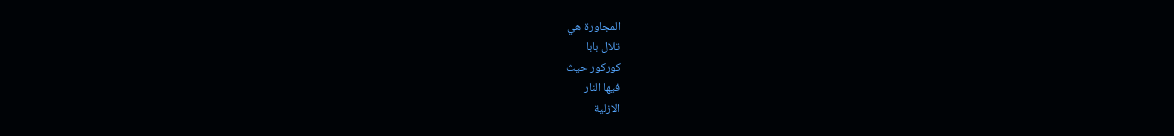المجاورة هي
تلال بابا
كوركور حيث
فيها النار
الازلية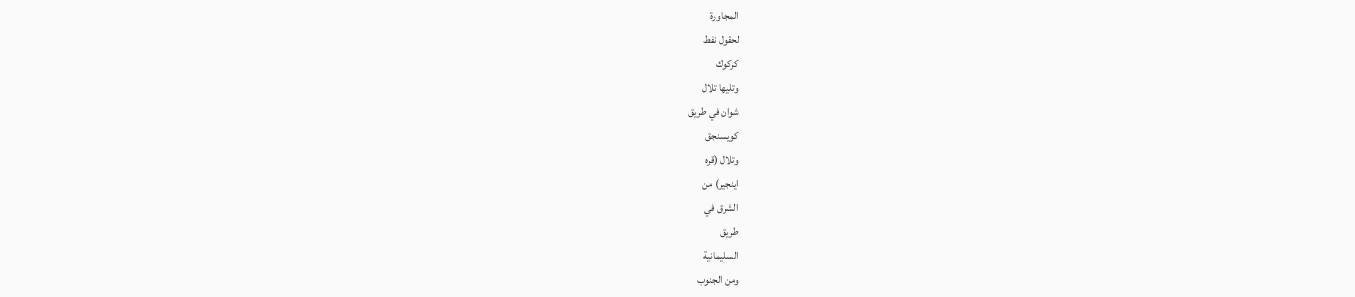المجاورة
لحقول نفط
كركوك
وتليها تلال
شوان في طريق
كويسنجق
وتلال (قره
اينجير) من
الشرق في
طريق
السليمانية
ومن الجنوب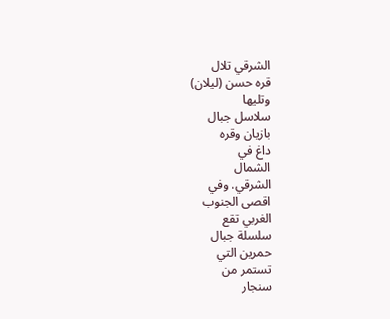الشرقي تلال
قره حسن (ليلان)
وتليها
سلاسل جبال
بازيان وقره
داغ في
الشمال
الشرقي. وفي
اقصى الجنوب
الغربي تقع
سلسلة جبال
حمرين التي
تستمر من
سنجار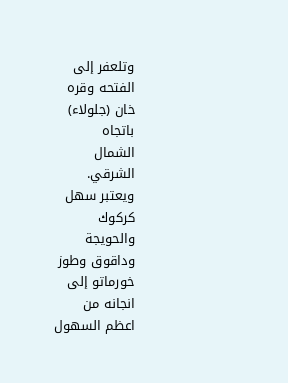وتلعفر إلى
الفتحه وقره
خان (جلولاء)
باتجاه
الشمال
الشرقي.
ويعتبر سهل
كركوك
والحويجة
وداقوق وطوز
خورماتو إلى
انجانه من
اعظم السهول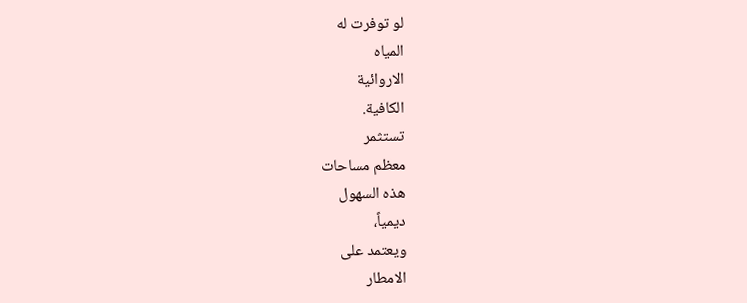لو توفرت له
المياه
الاروائية
الكافية.
تستثمر
معظم مساحات
هذه السهول
ديمياً،
ويعتمد على
الامطار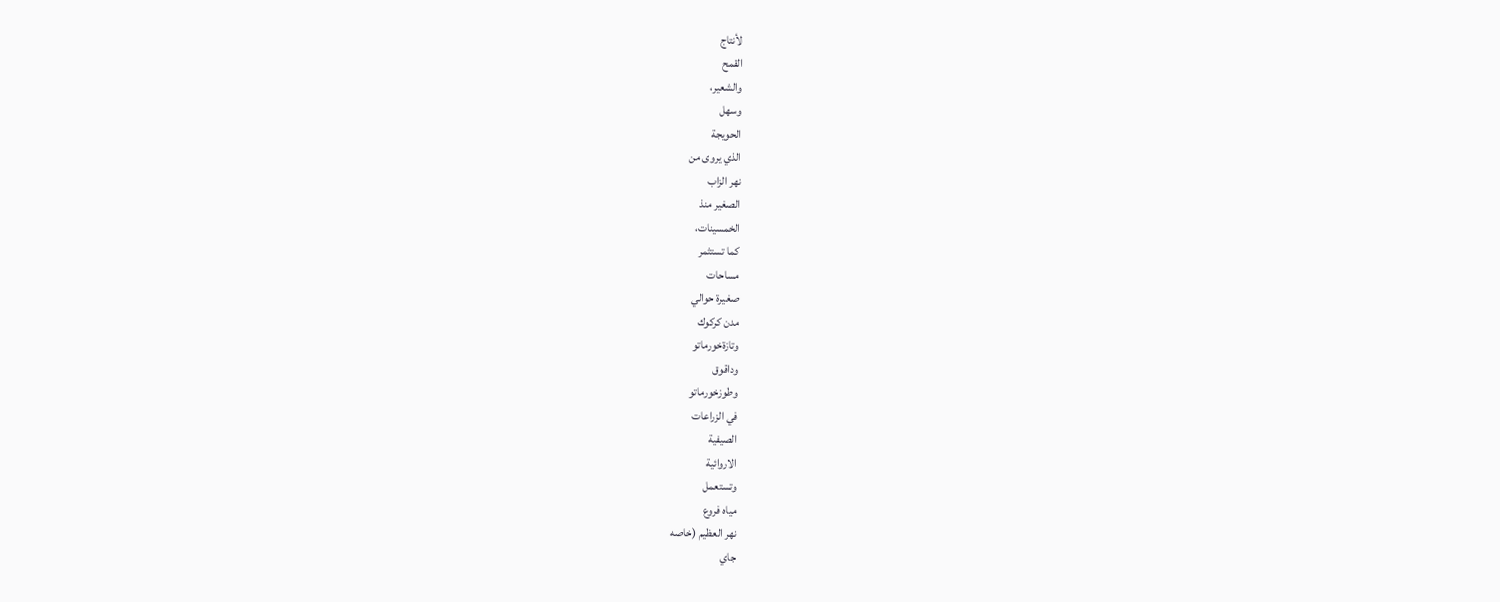لأنتاج
القمح
والشعير،
وسهل
الحويجة
الذي يروى من
نهر الزاب
الصغير منذ
الخمسينات،
كما تستثمر
مساحات
صغيرة حوالي
مدن كركوك
وتازةخورماتو
وداقوق
وطوزخورماتو
في الزراعات
الصيفية
الاروائية
وتستعمل
مياه فروع
نهر العظيم (خاصه
جاي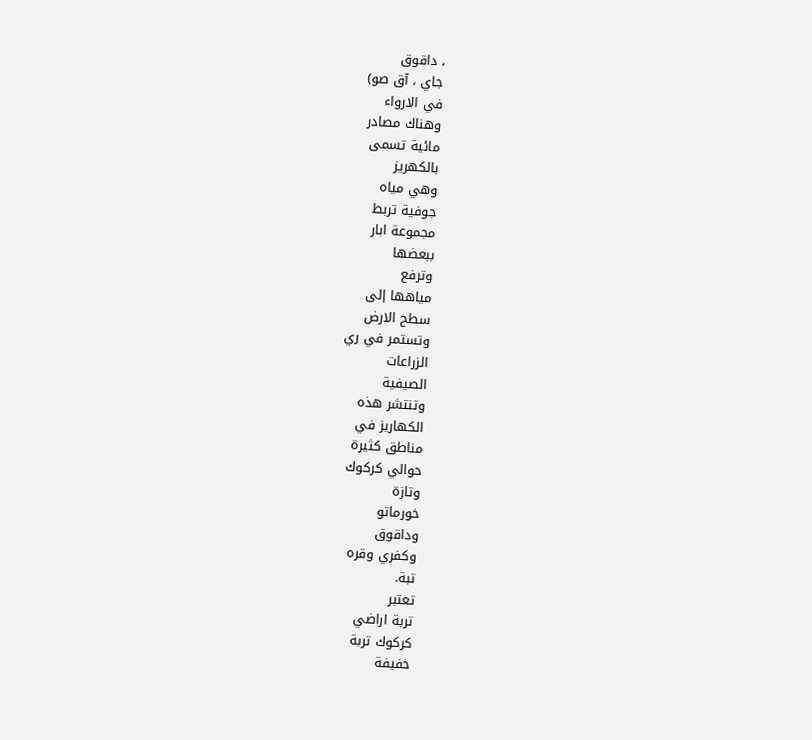، داقوق
جاي ، آق صو)
في الارواء
وهناك مصادر
مائية تسمى
بالكهريز
وهي مياه
جوفية تربط
مجموعة ابار
ببعضها
وترفع
مياهها إلى
سطح الارض
وتستمر في ري
الزراعات
الصيفية
وتنتشر هذه
الكهاريز في
مناطق كثيرة
حوالي كركوك
وتازة
خورماتو
وداقوق
وكفري وقره
تبة.
تعتبر
تربة اراضي
كركوك تربة
خفيفة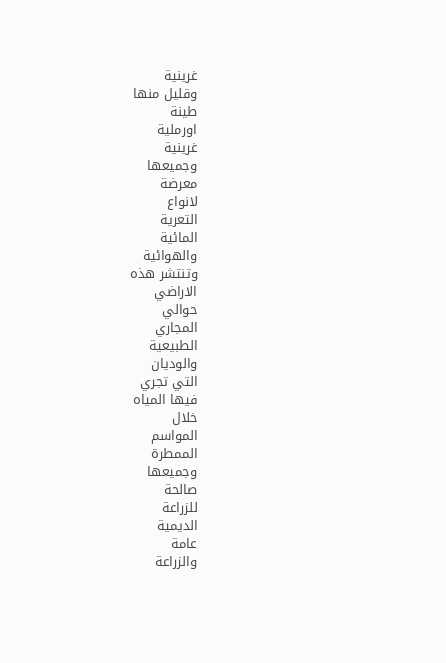غرينية
وقليل منها
طينة
اورملية
غرينية
وجميعها
معرضة
لانواع
التعرية
المائية
والهوائية
وتنتشر هذه
الاراضي
حوالي
المجاري
الطبيعية
والوديان
التي تجري
فيها المياه
خلال
المواسم
الممطرة
وجميعها
صالحة
للزراعة
الديمية
عامة
والزراعة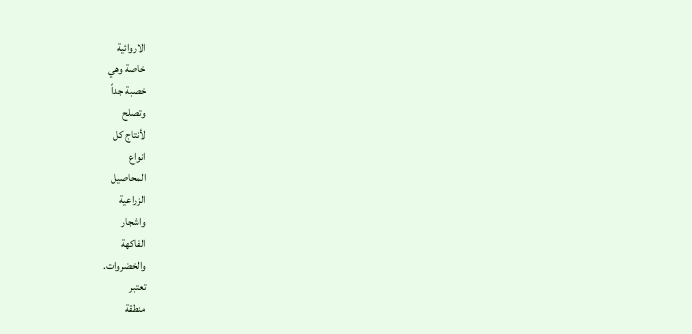الاروائية
خاصة وهي
خصبة جداً
وتصلح
لأنتاج كل
انواع
المحاصيل
الزراعية
واشجار
الفاكهة
والخضروات.
تعتبر
منطقة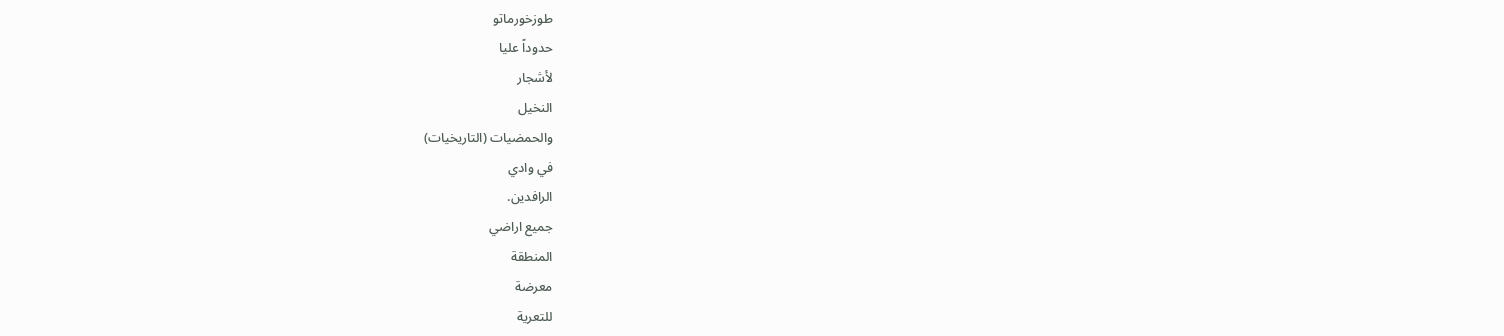طوزخورماتو
حدوداً عليا
لأشجار
النخيل
والحمضيات (التاريخيات)
في وادي
الرافدين.
جميع اراضي
المنطقة
معرضة
للتعرية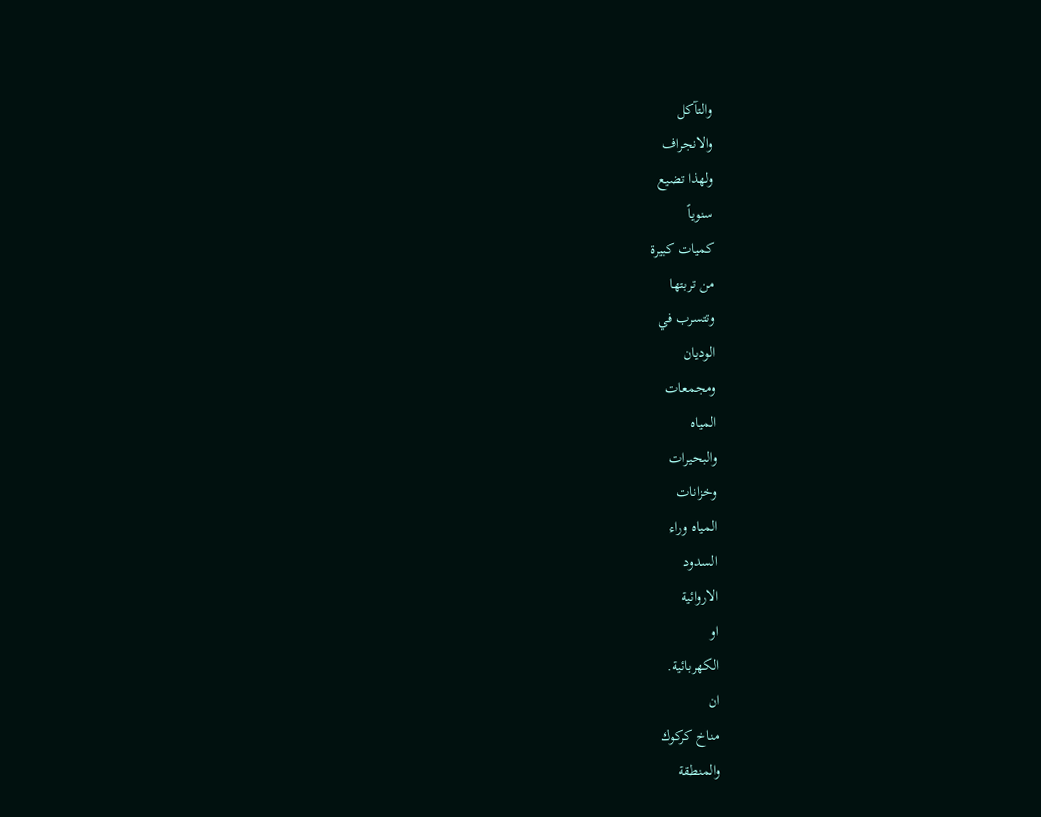والتآكل
والانجراف
ولهذا تضيع
سنوياً
كميات كبيرة
من تربتها
وتتسرب في
الوديان
ومجمعات
المياه
والبحيرات
وخزانات
المياه وراء
السدود
الاروائية
او
الكهربائية.
ان
مناخ كركوك
والمنطقة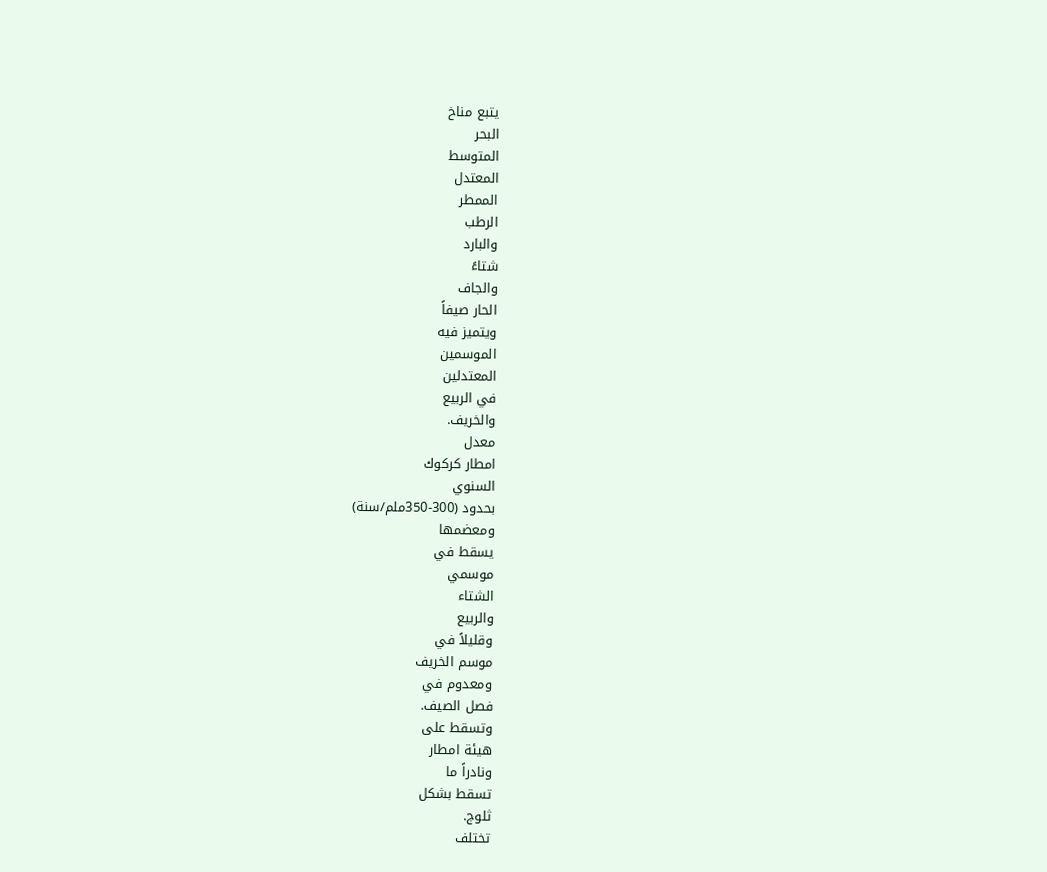يتبع مناخ
البحر
المتوسط
المعتدل
الممطر
الرطب
والبارد
شتاءً
والجاف
الحار صيفاً
ويتميز فيه
الموسمين
المعتدلين
في الربيع
والخريف.
معدل
امطار كركوك
السنوي
بحدود (300-350ملم/سنة)
ومعضمها
يسقط في
موسمي
الشتاء
والربيع
وقليلاً في
موسم الخريف
ومعدوم في
فصل الصيف.
وتسقط على
هيئة امطار
ونادراً ما
تسقط بشكل
ثلوج.
تختلف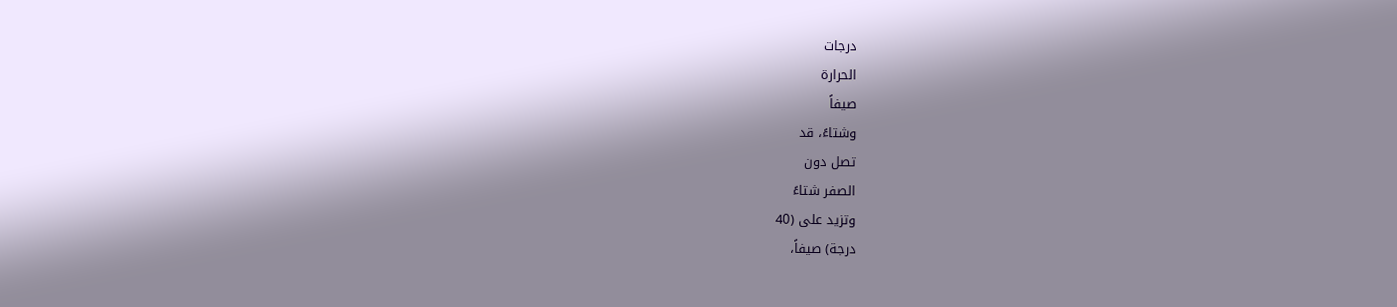درجات
الحرارة
صيفاً
وشتاءً، قد
تصل دون
الصفر شتاءً
وتزيد على (40
درجة) صيفاً،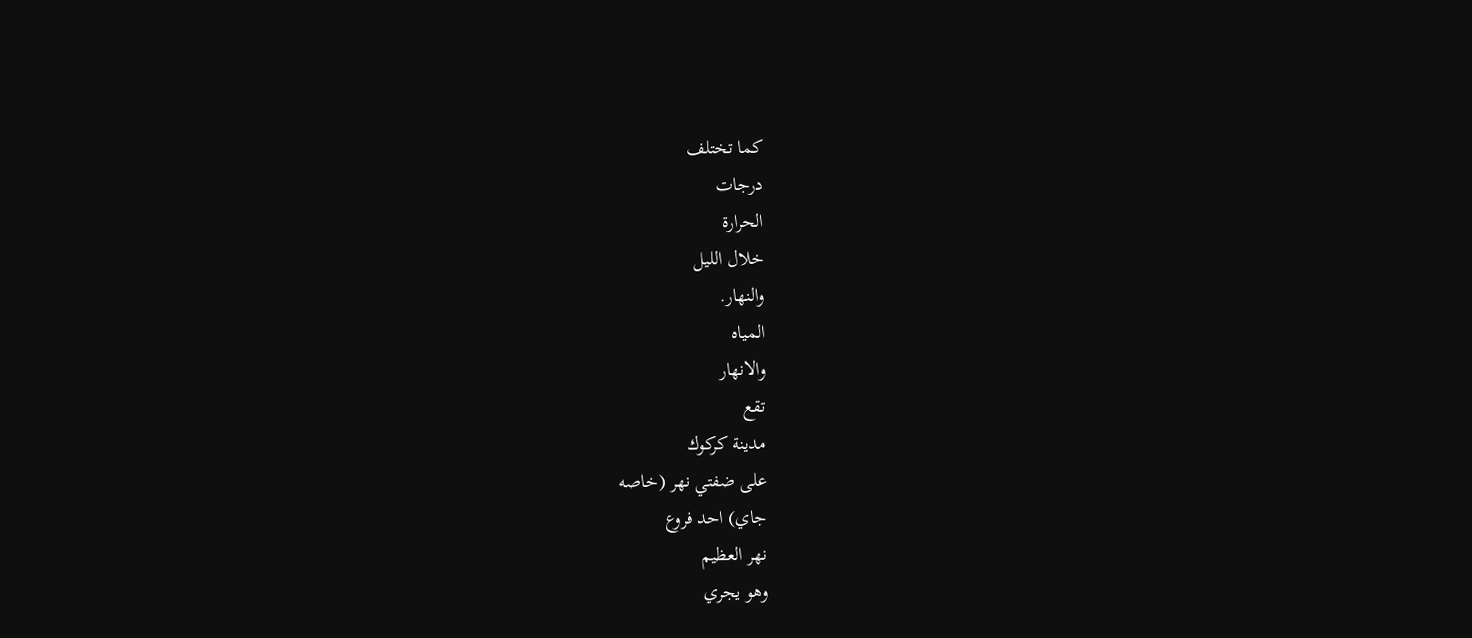كما تختلف
درجات
الحرارة
خلال الليل
والنهار.
المياه
والانهار
تقع
مدينة كركوك
على ضفتي نهر (خاصه
جاي) احد فروع
نهر العظيم
وهو يجري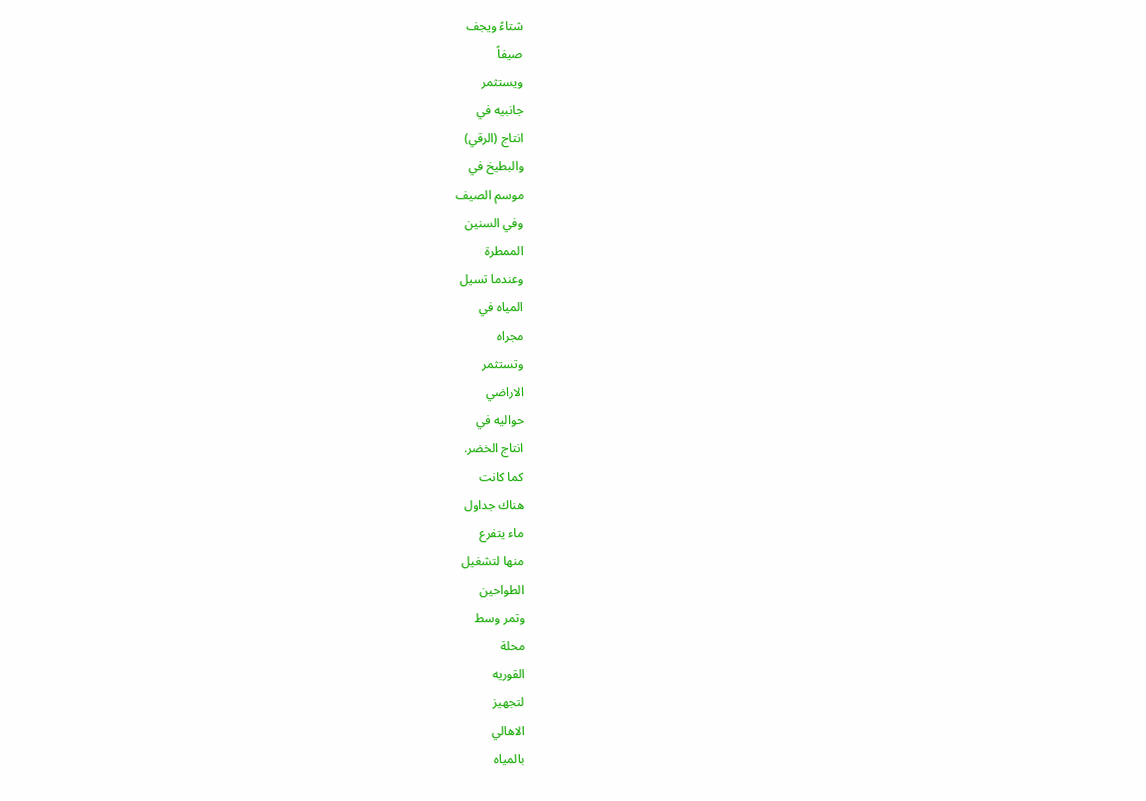شتاءً ويجف
صيفاً
ويستثمر
جانبيه في
انتاج (الرقي)
والبطيخ في
موسم الصيف
وفي السنين
الممطرة
وعندما تسيل
المياه في
مجراه
وتستثمر
الاراضي
حواليه في
انتاج الخضر.
كما كانت
هناك جداول
ماء يتفرع
منها لتشغيل
الطواحين
وتمر وسط
محلة
القوريه
لتجهيز
الاهالي
بالمياه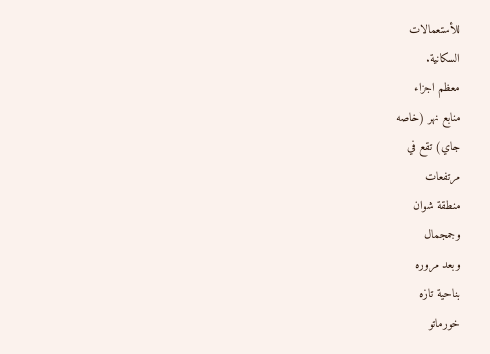للأستعمالات
السكانية.
معظم اجزاء
منابع نهر (خاصه
جاي) تقع في
مرتفعات
منطقة شوان
وجمجمال
وبعد مروره
بناحية تازه
خورماتو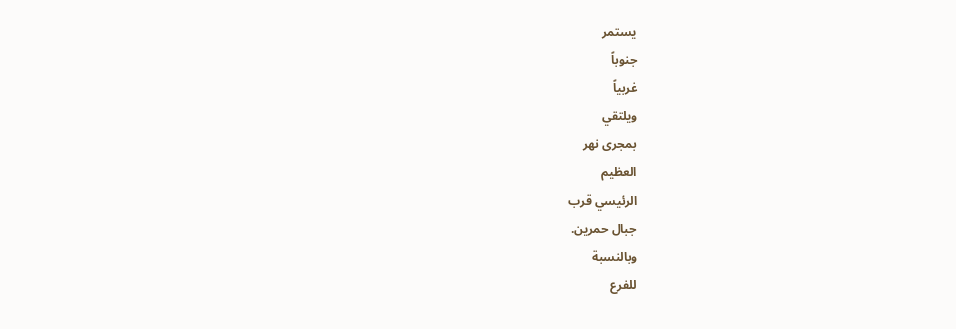يستمر
جنوباً
غربياً
ويلتقي
بمجرى نهر
العظيم
الرئيسي قرب
جبال حمرين.
وبالنسبة
للفرع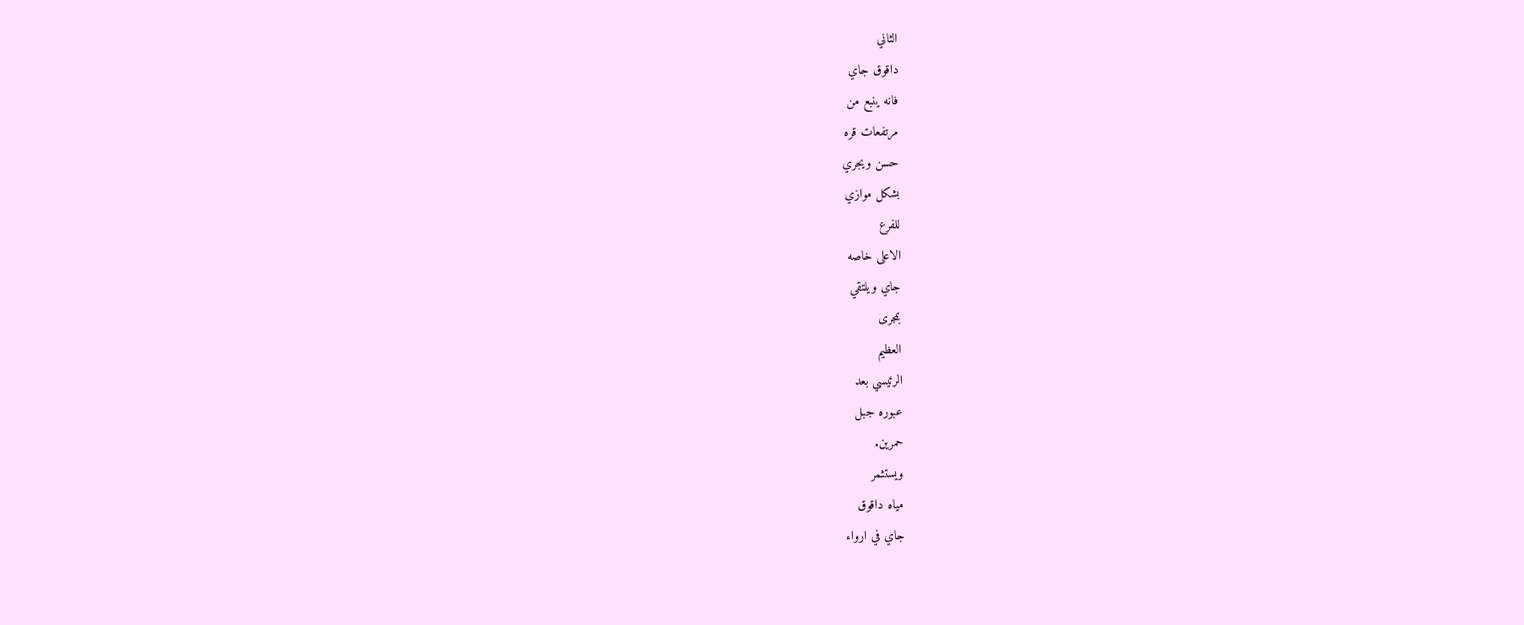الثاني
داقوق جاي
فانه ينبع من
مرتفعات قره
حسن ويجري
بشكل موازي
للفرع
الاعلى خاصه
جاي ويلتقي
بمجرى
العظيم
الرئيسي بعد
عبوره جبل
حمرين.
ويستثمر
مياه داقوق
جاي في ارواء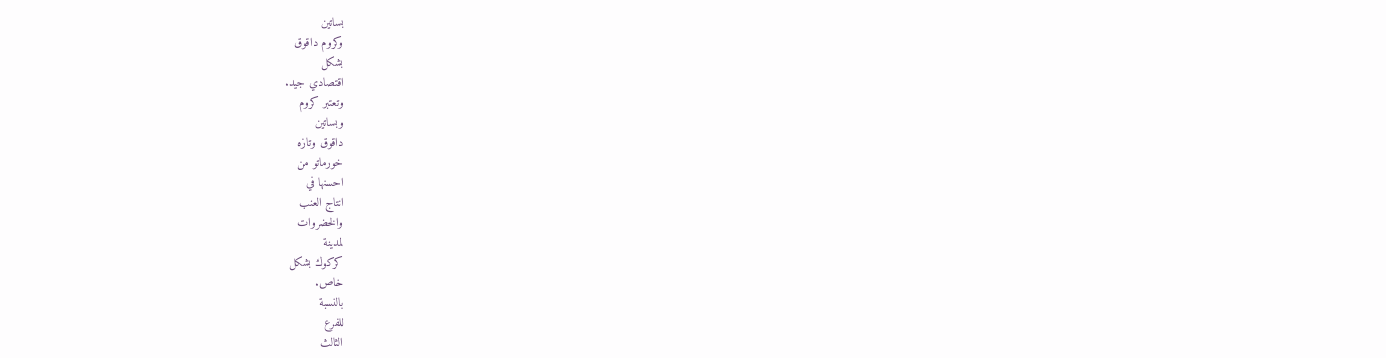بساتين
وكروم داقوق
بشكل
اقتصادي جيد.
وتعتبر كروم
وبساتين
داقوق وتازه
خورماتو من
احسنها في
انتاج العنب
والخضروات
لمدينة
كركوك بشكل
خاص.
بالنسبة
للفرع
الثالث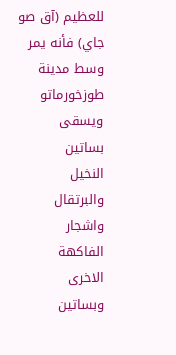للعظيم (آق صو
جاي) فأنه يمر
وسط مدينة
طوزخورماتو
ويسقى
بساتين
النخيل
والبرتقال
واشجار
الفاكهة
الاخرى
وبساتين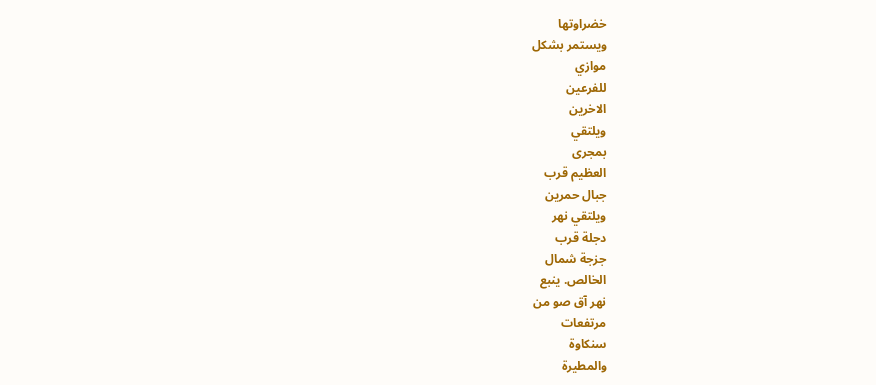خضراوتها
ويستمر بشكل
موازي
للفرعين
الاخرين
ويلتقي
بمجرى
العظيم قرب
جبال حمرين
ويلتقي نهر
دجلة قرب
جزجة شمال
الخالص. ينبع
نهر آق صو من
مرتفعات
سنكاوة
والمطيرة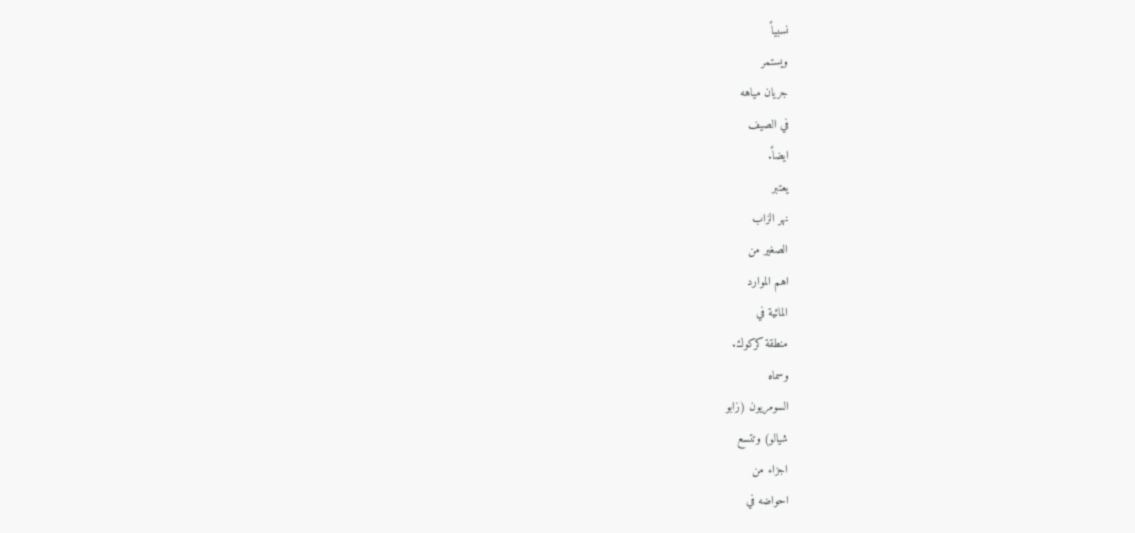نسبياً
ويستمر
جريان مياهه
في الصيف
ايضاً.
يعتبر
نهر الزاب
الصغير من
اهم الموارد
المائية في
منطقة كركوك.
وسماه
السومريون (زابو
شيالو) وتتسع
اجزاء من
احواضه في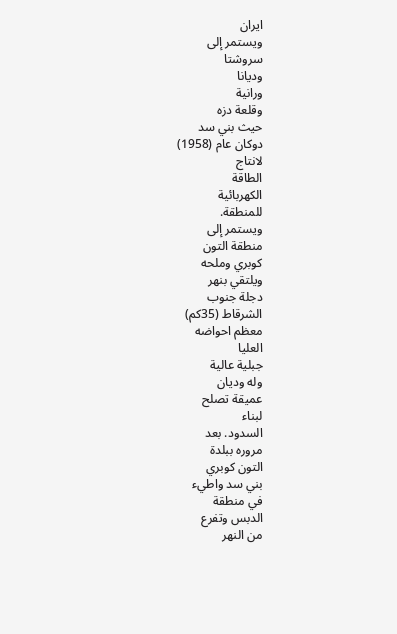ايران
ويستمر إلى
سروشتا
وديانا
ورانية
وقلعة دزه
حيث بني سد
دوكان عام (1958)
لانتاج
الطاقة
الكهربائية
للمنطقة.
ويستمر إلى
منطقة التون
كوبري وملحه
ويلتقي بنهر
دجلة جنوب
الشرقاط (35كم)
معظم احواضه
العليا
جبلية عالية
وله وديان
عميقة تصلح
لبناء
السدود. بعد
مروره ببلدة
التون كوبري
بني سد واطيء
في منطقة
الدبس وتفرع
من النهر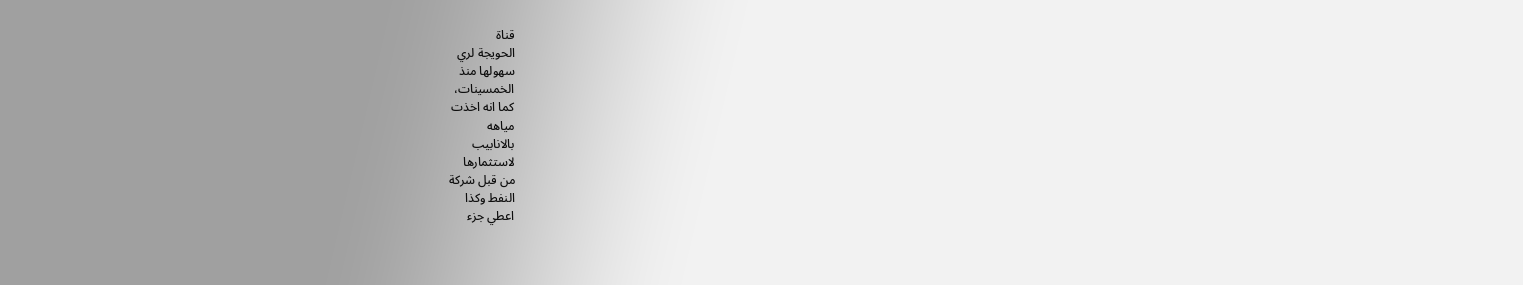قناة
الحويجة لري
سهولها منذ
الخمسينات،
كما انه اخذت
مياهه
بالانابيب
لاستثمارها
من قبل شركة
النفط وكذا
اعطي جزء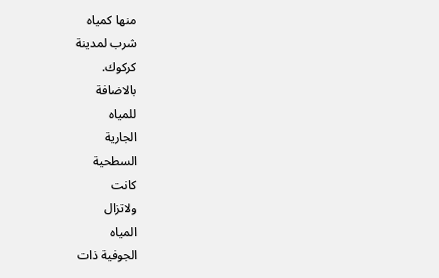منها كمياه
شرب لمدينة
كركوك.
بالاضافة
للمياه
الجارية
السطحية
كانت
ولاتزال
المياه
الجوفية ذات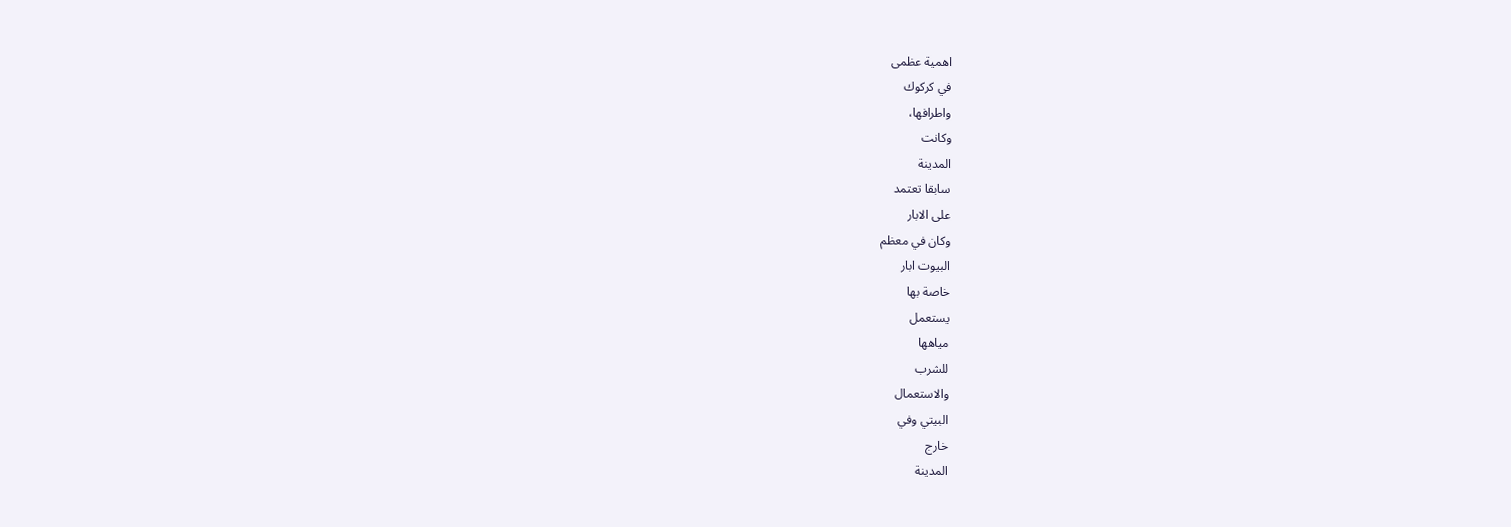اهمية عظمى
في كركوك
واطرافها،
وكانت
المدينة
سابقا تعتمد
على الابار
وكان في معظم
البيوت ابار
خاصة بها
يستعمل
مياهها
للشرب
والاستعمال
البيتي وفي
خارج
المدينة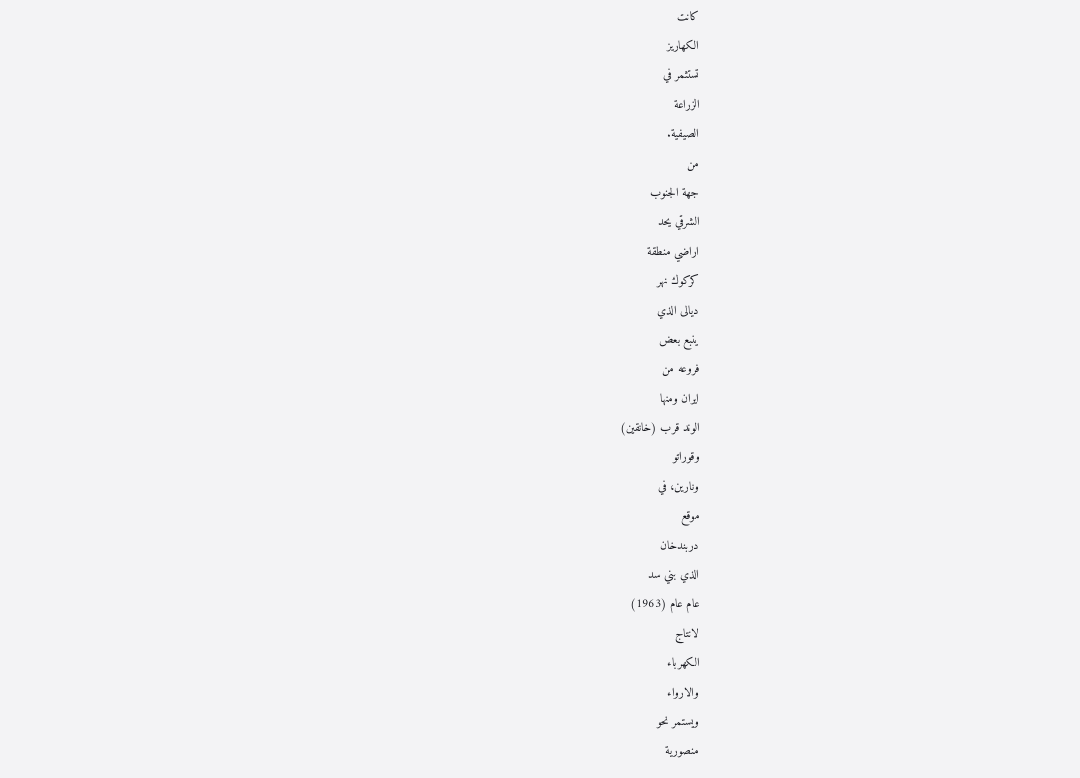كانت
الكهاريز
تستثمر في
الزراعة
الصيفية.
من
جهة الجنوب
الشرقي يحد
اراضي منطقة
كركوك نهر
ديالى الذي
ينبع بعض
فروعه من
ايران ومنها
الوند قرب (خانقين)
وقوراتو
ونارين، في
موقع
دربندخان
الذي بني سد
عام عام (1963)
لانتاج
الكهرباء
والارواء
ويستمر نحو
منصورية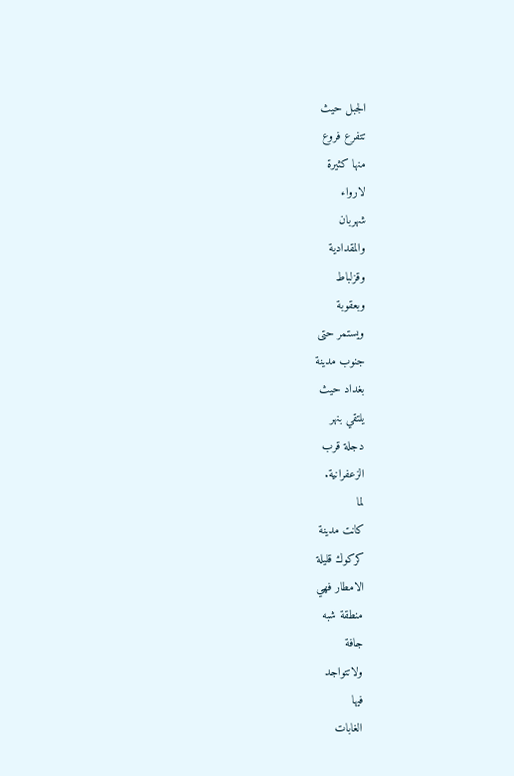الجبل حيث
تتفرع فروع
منها كثيرة
لارواء
شهربان
والمقدادية
وقزلباط
وبعقوبة
ويستمر حتى
جنوب مدينة
بغداد حيث
يلتقي بنهر
دجلة قرب
الزعفرانية.
لما
كانت مدينة
كركوك قليلة
الامطار فهي
منطقة شبه
جافة
ولاتتواجد
فيها
الغابات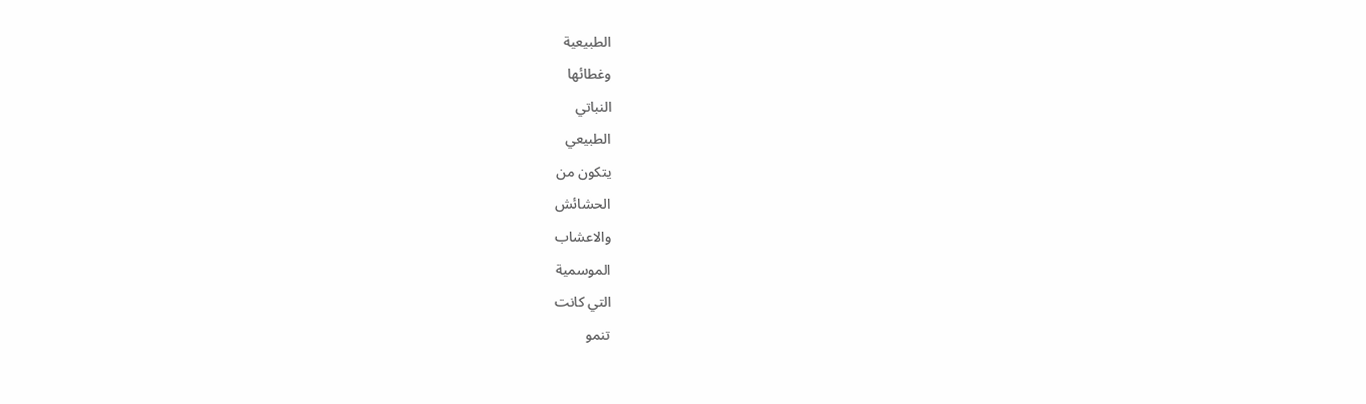الطبيعية
وغطائها
النباتي
الطبيعي
يتكون من
الحشائش
والاعشاب
الموسمية
التي كانت
تنمو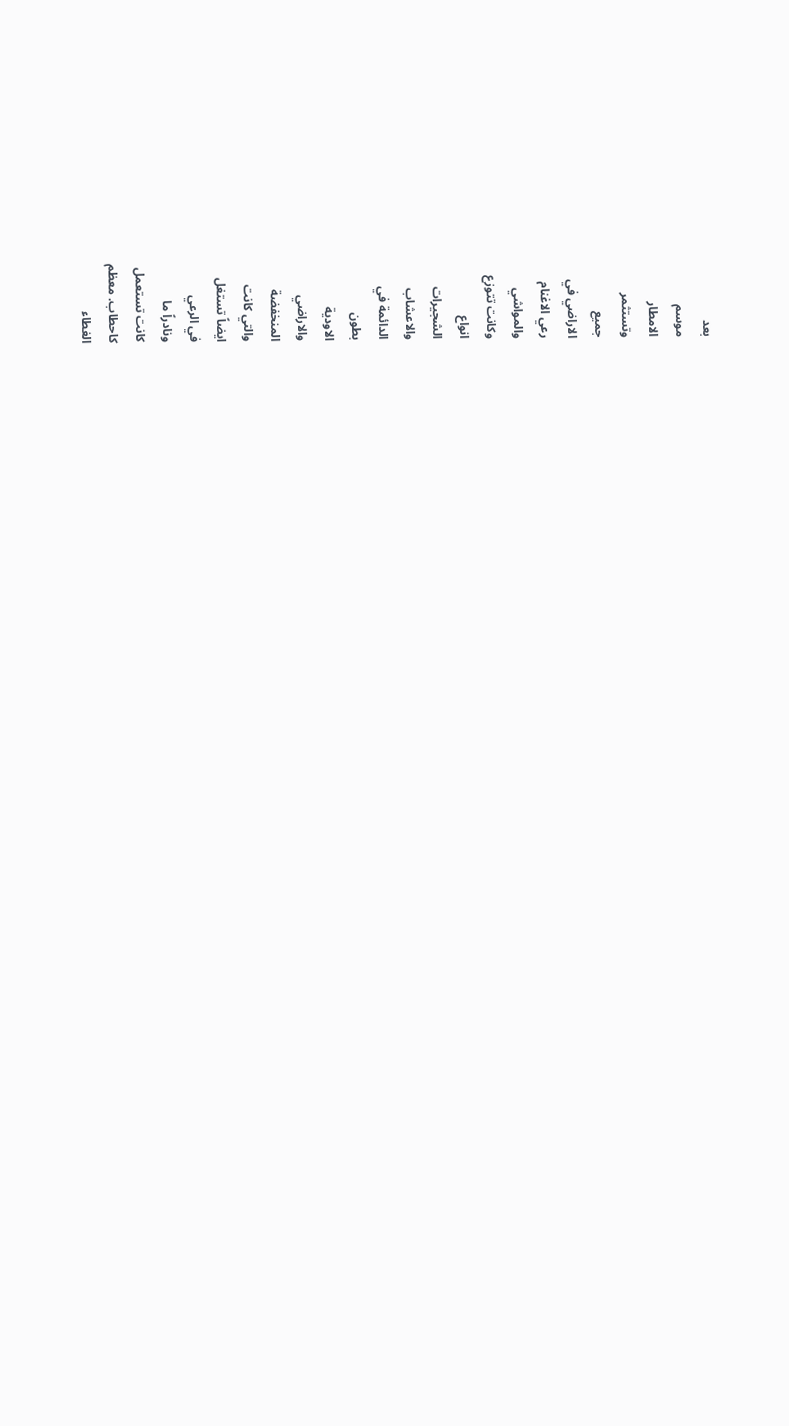بعد
موسم
الامطار
وتستثمر
جميع
الاراضي في
رعي الاغنام
والمواشي
وكانت تتوزع
انواع
الشجيرات
والاعشاب
الدائمة في
بطون
الاودية
والاراضي
المنخفضة
والتي كانت
ايضاً تستغل
في الرعي
ونادراً ما
كانت تستعمل
كاحطاب. معظم
الغطاء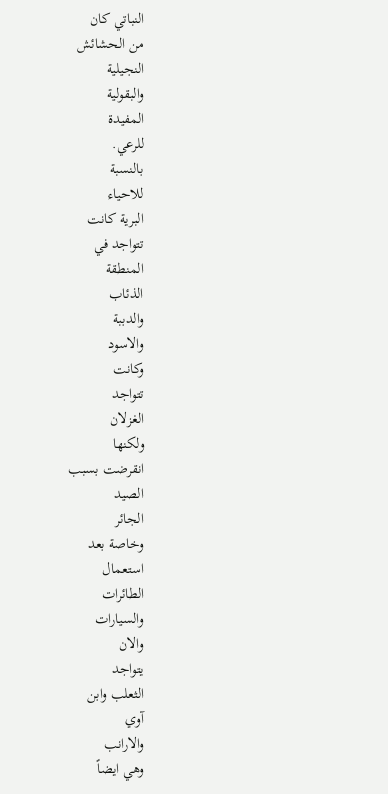النباتي كان
من الحشائش
النجيلية
والبقولية
المفيدة
للرعي.
بالنسبة
للاحياء
البرية كانت
تتواجد في
المنطقة
الذئاب
والدببة
والاسود
وكانت
تتواجد
الغزلان
ولكنها
انقرضت بسبب
الصيد
الجائر
وخاصة بعد
استعمال
الطائرات
والسيارات
والان
يتواجد
الثعلب وابن
آوي
والارانب
وهي ايضاً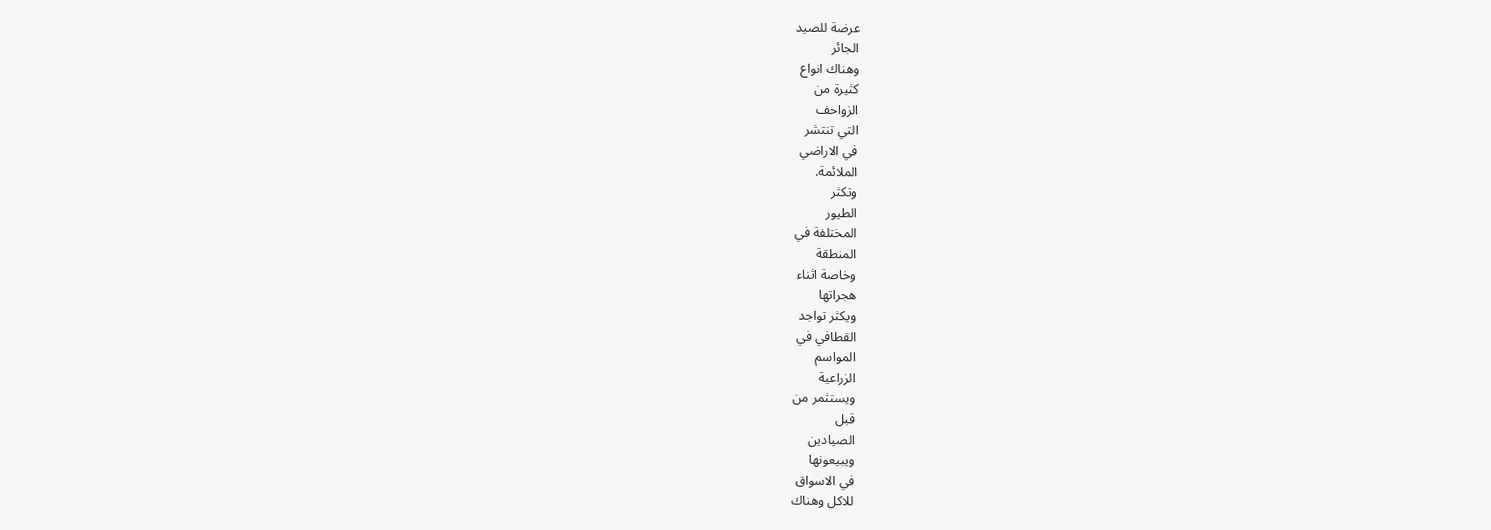عرضة للصيد
الجائر
وهناك انواع
كثيرة من
الزواحف
التي تنتشر
في الاراضي
الملائمة.
وتكثر
الطيور
المختلفة في
المنطقة
وخاصة اثناء
هجراتها
ويكثر تواجد
القطافي في
المواسم
الزراعية
ويستثمر من
قبل
الصيادين
ويبيعونها
في الاسواق
للاكل وهناك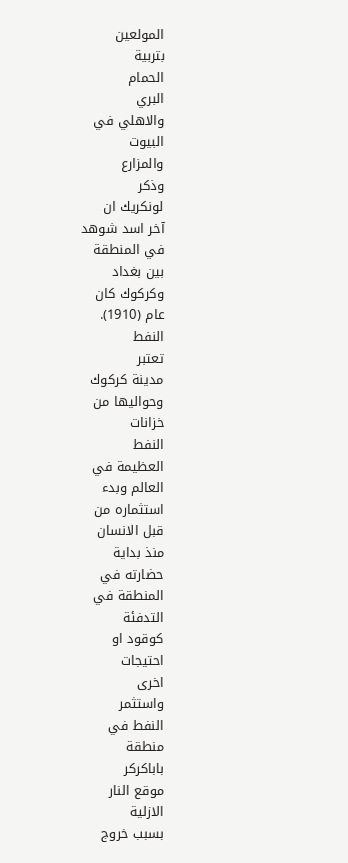المولعين
بتربية
الحمام
البري
والاهلي في
البيوت
والمزارع
وذكر
لونكريك ان
آخر اسد شوهد
في المنطقة
بين بغداد
وكركوك كان
عام (1910).
النفط
تعتبر
مدينة كركوك
وحواليها من
خزانات
النفط
العظيمة في
العالم وبدء
استثماره من
قبل الانسان
منذ بداية
حضارته في
المنطقة في
التدفئة
كوقود او
احتيجات
اخرى
واستثمر
النفط في
منطقة
باباكركر
موقع النار
الازلية
بسبب خروج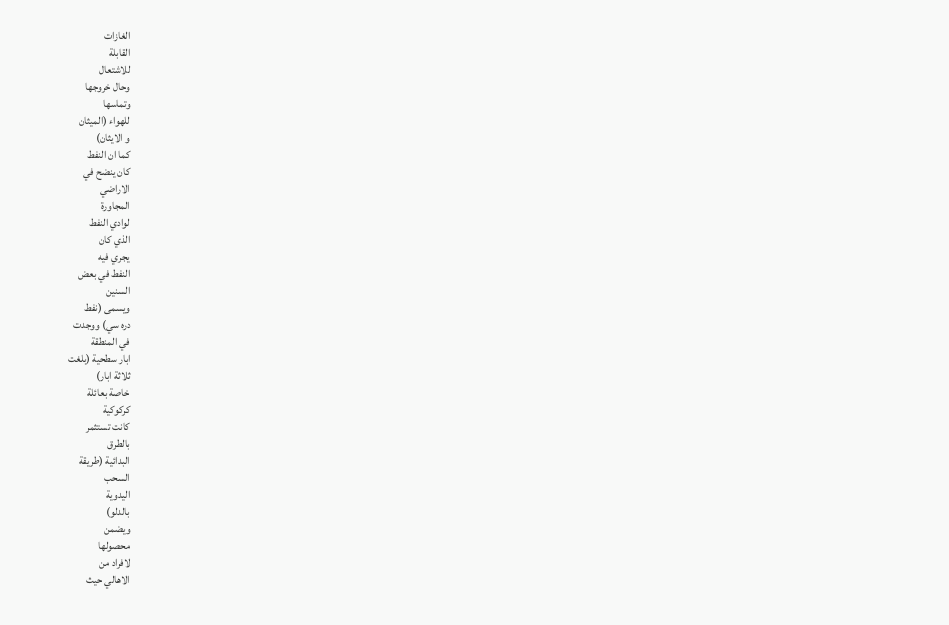الغازات
القابلة
للاشتعال
وحال خروجها
وتماسها
للهواء (الميثان
و الايثان)
كما ان النفط
كان ينضح في
الاراضي
المجاورة
لوادي النفط
الذي كان
يجري فيه
النفط في بعض
السنين
ويسمى (نفط
دره سي) ووجدت
في المنطقة
ابار سطحية (بلغت
ثلاثة ابار)
خاصة بعائلة
كركوكية
كانت تستثمر
بالطرق
البدائية (طريقة
السحب
اليدوية
بالدلو)
ويضمن
محصولها
لافراد من
الاهالي حيث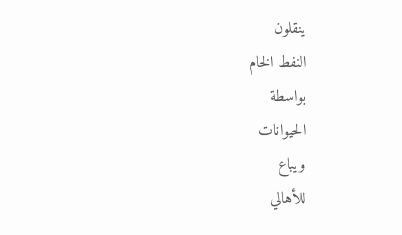ينقلون
النفط الخام
بواسطة
الحيوانات
ويباع
للأهالي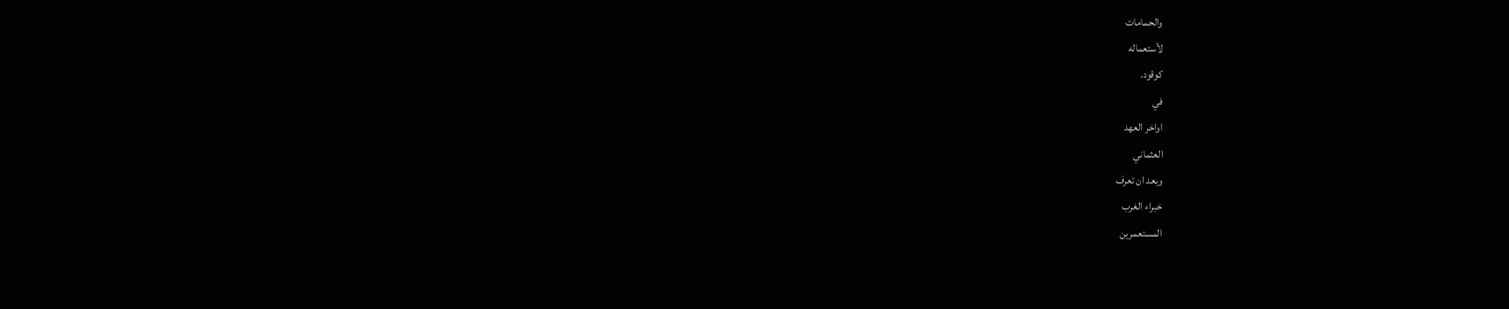والحمامات
لأستعماله
كوقود.
في
اواخر العهد
العثماني
وبعد ان تعرف
خبراء الغرب
المستعمرين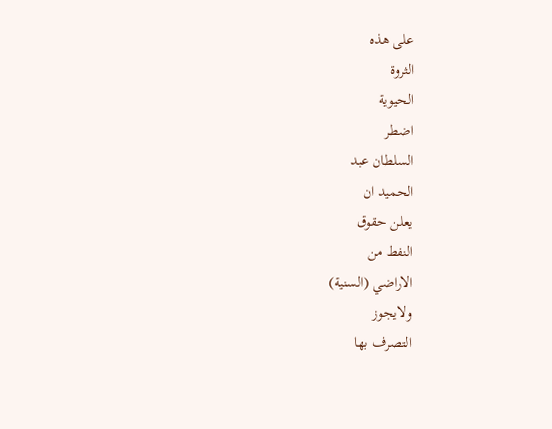على هذه
الثروة
الحيوية
اضطر
السلطان عبد
الحميد ان
يعلن حقوق
النفط من
الاراضي (السنية)
ولايجوز
التصرف بها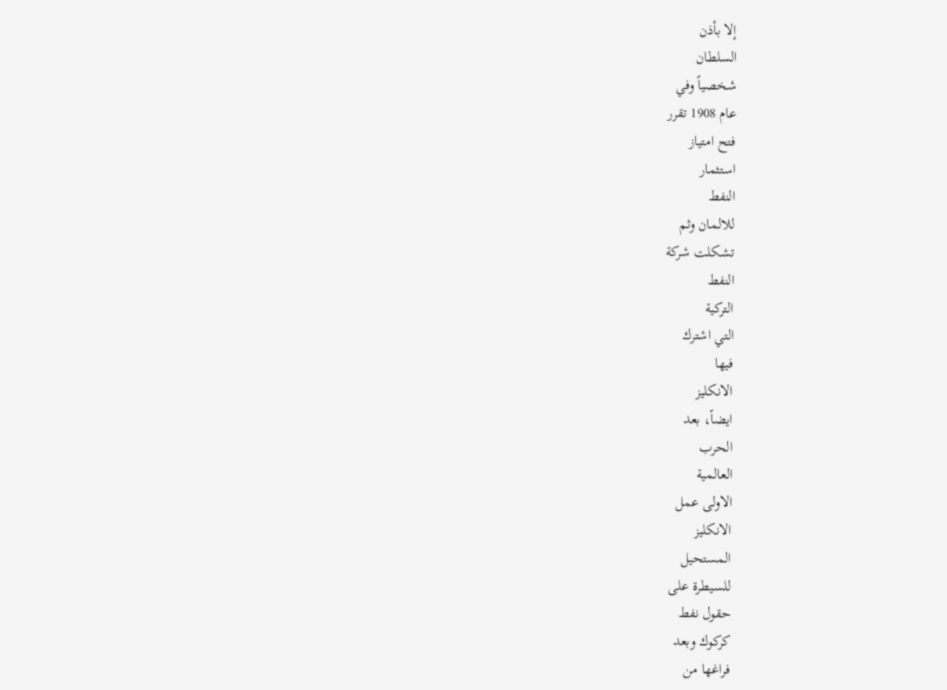إلا بأذن
السلطان
شخصياً وفي
عام 1908 تقرر
فتح امتياز
استثمار
النفط
للالمان وثم
تشكلت شركة
النفط
التركية
التي اشترك
فيها
الانكليز
ايضاً، بعد
الحرب
العالمية
الاولى عمل
الانكليز
المستحيل
للسيطرة على
حقول نفط
كركوك وبعد
فراغها من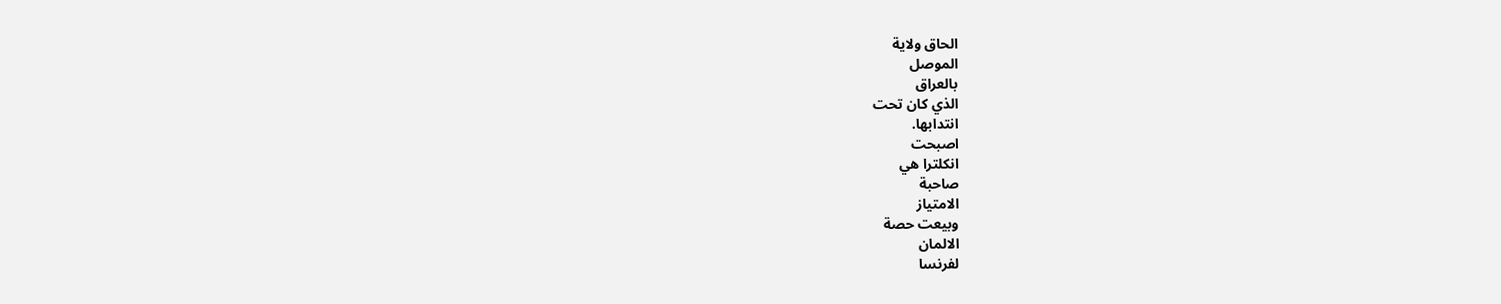الحاق ولاية
الموصل
بالعراق
الذي كان تحت
انتدابها.
اصبحت
انكلترا هي
صاحبة
الامتياز
وبيعت حصة
الالمان
لفرنسا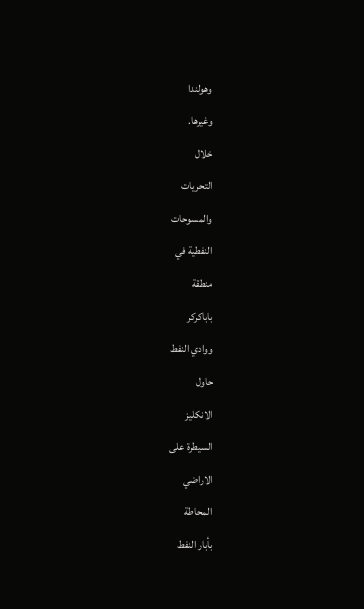وهولندا
وغيرها.
خلال
التحريات
والمسوحات
النفطية في
منطقة
باباكركر
ووادي النفط
حاول
الانكليز
السيطرة على
الاراضي
المحاطة
بأبار النفط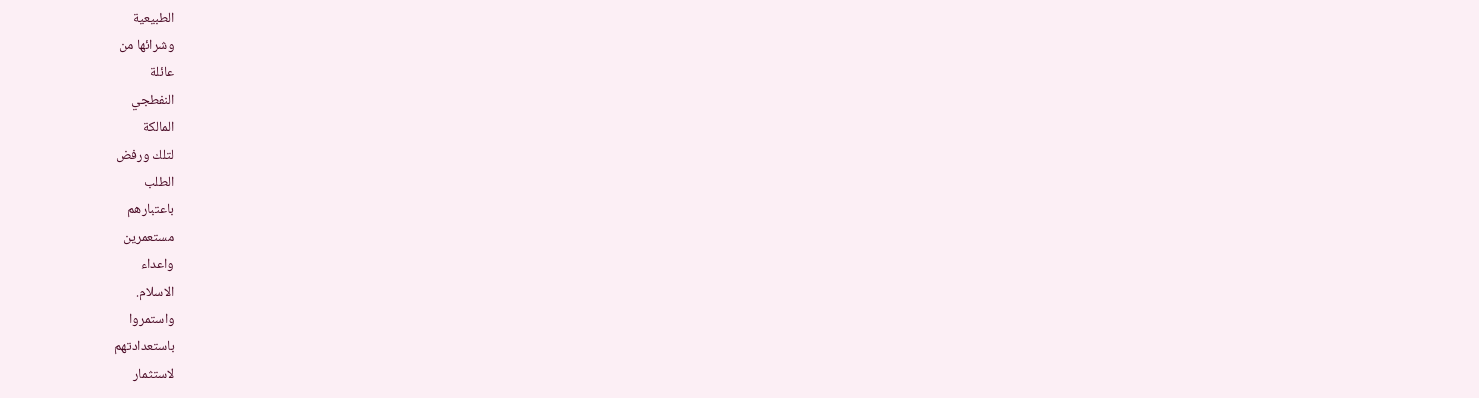الطبيعية
وشرائها من
عائلة
النفطجي
المالكة
لتلك ورفض
الطلب
باعتبارهم
مستعمرين
واعداء
الاسلام.
واستمروا
باستعدادتهم
لاستثمار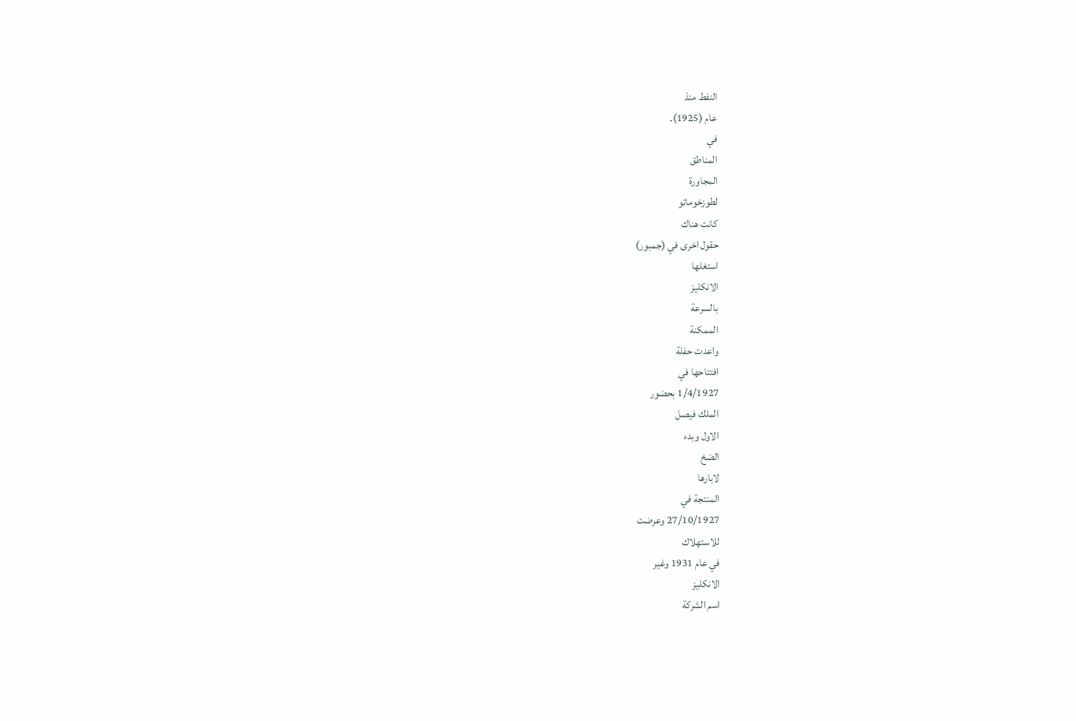النفط منذ
عام (1925).
في
المناطق
المجاورة
لطوزخوماتو
كانت هناك
حقول اخرى في (جمبور)
استغلها
الانكليز
بالسرعة
الممكنة
واعدت حفلة
افتتاحها في
1/4/1927 بحضور
الملك فيصل
الاول وبدء
الضخ
لابارها
المنتجة في
27/10/1927 وعرضت
للاستهلاك
في عام 1931 وغير
الانكليز
اسم الشركة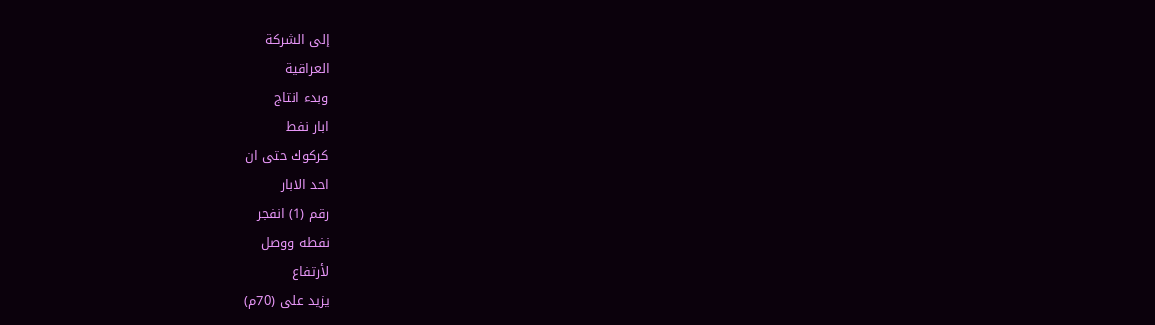إلى الشركة
العراقية
وبدء انتاج
ابار نفط
كركوك حتى ان
احد الابار
رقم (1) انفجر
نفطه ووصل
لأرتفاع
يزيد على (70م)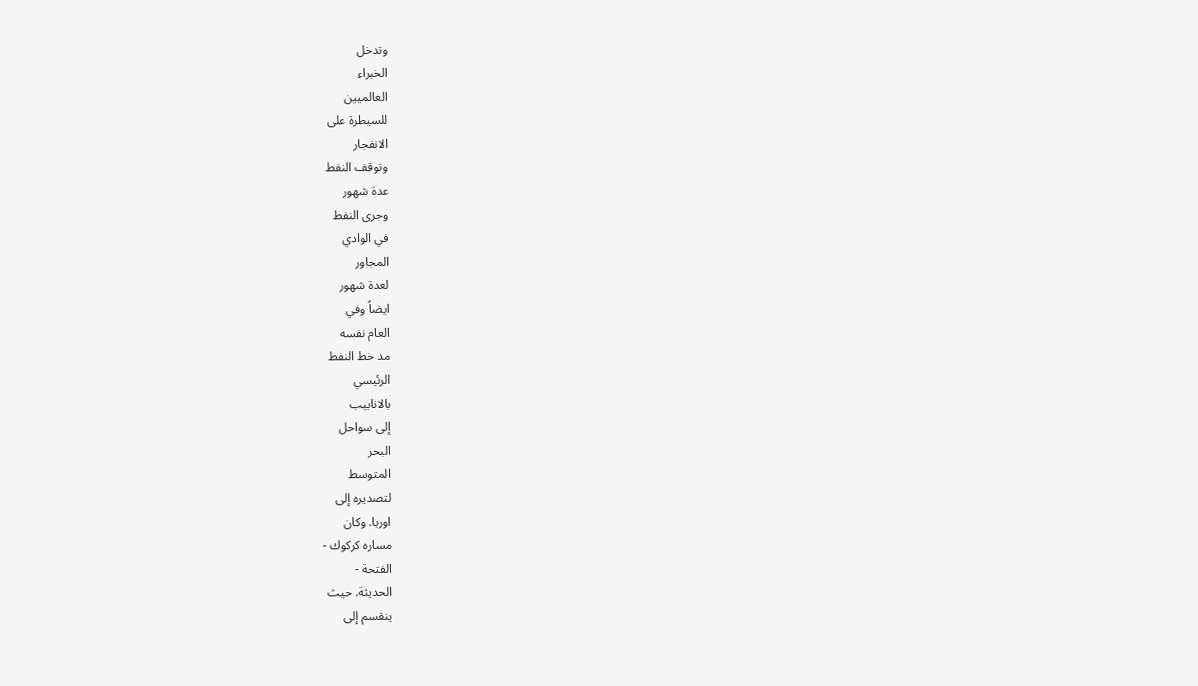وتدخل
الخبراء
العالميين
للسيطرة على
الانفجار
وتوقف النفط
عدة شهور
وجرى النفط
في الوادي
المجاور
لعدة شهور
ايضاً وفي
العام نفسه
مد خط النفط
الرئيسي
بالانابيب
إلى سواحل
البحر
المتوسط
لتصديره إلى
اوربا. وكان
مساره كركوك -
الفتحة -
الحديثة. حيث
ينقسم إلى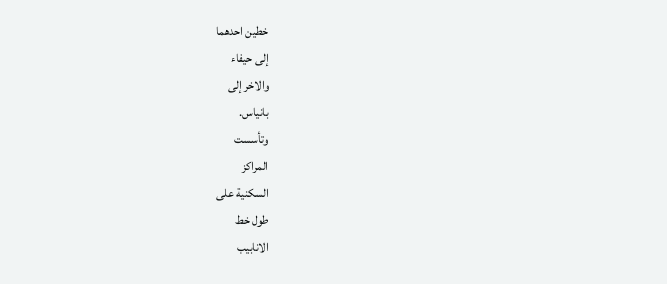خطين احدهما
إلى حيفاء
والاخر إلى
بانياس.
وتأسست
المراكز
السكنية على
طول خط
الانابيب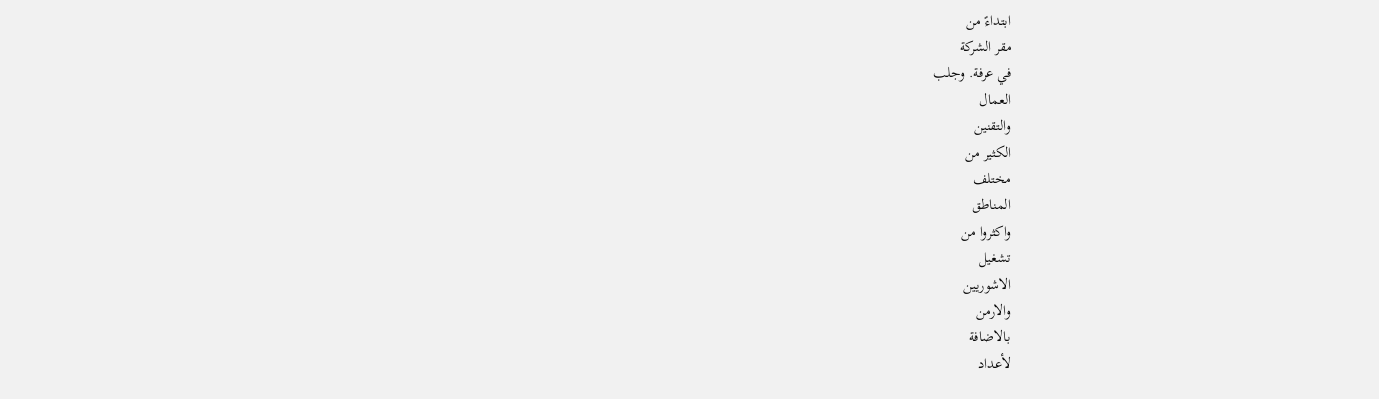ابتداءً من
مقر الشركة
في عرفة. وجلب
العمال
والتقنين
الكثير من
مختلف
المناطق
واكثروا من
تشغيل
الاشوريين
والارمن
بالاضافة
لأعداد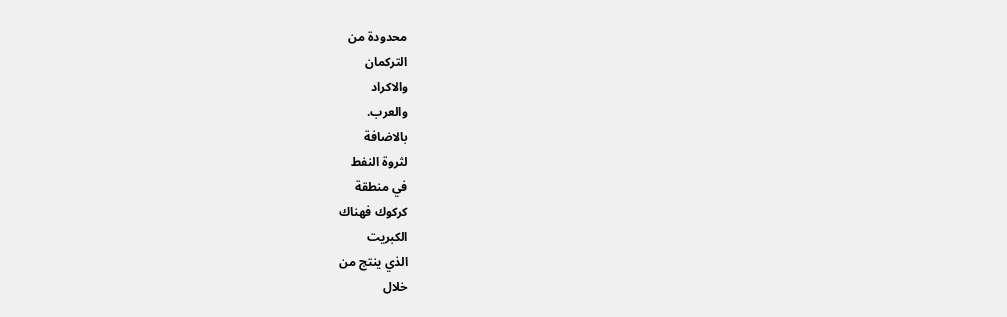محدودة من
التركمان
والاكراد
والعرب.
بالاضافة
لثروة النفط
في منطقة
كركوك فهناك
الكبريت
الذي ينتج من
خلال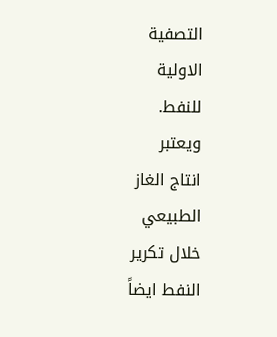التصفية
الاولية
للنفط.
ويعتبر
انتاج الغاز
الطبيعي
خلال تكرير
النفط ايضاً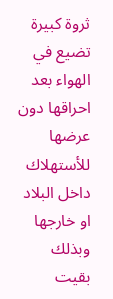ثروة كبيرة
تضيع في
الهواء بعد
احراقها دون
عرضها
للأستهلاك
داخل البلاد
او خارجها
وبذلك بقيت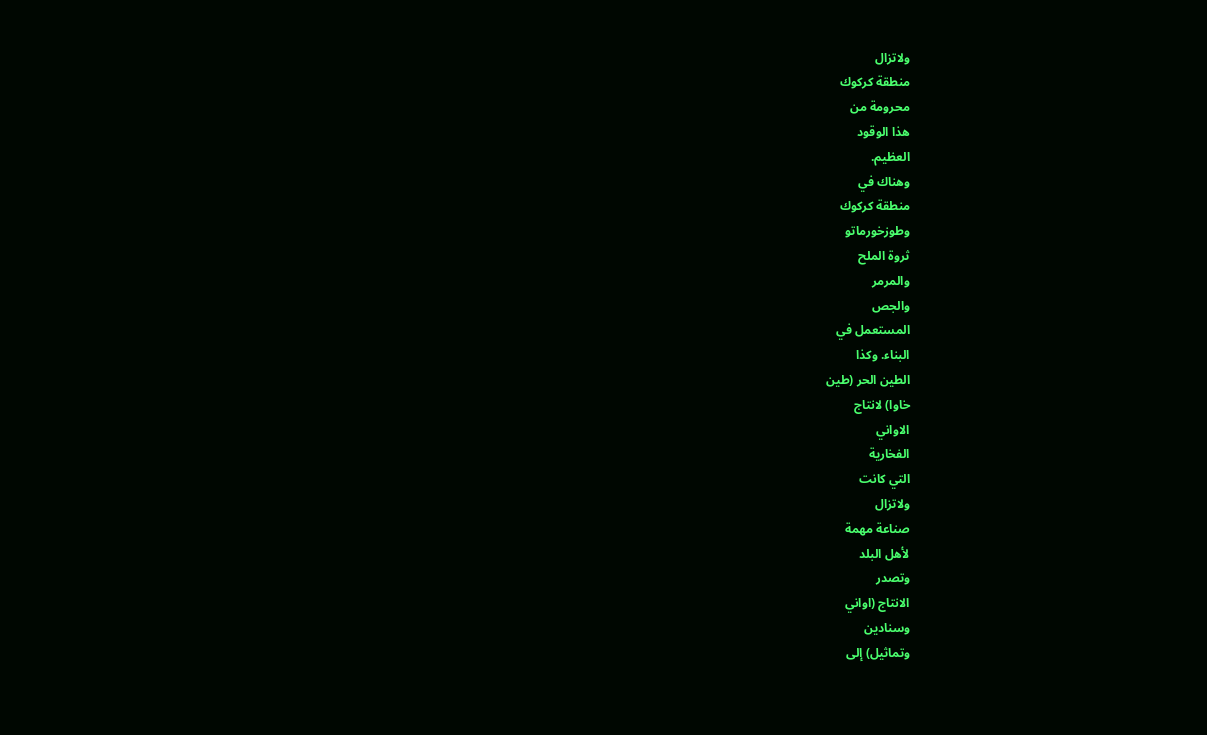ولاتزال
منطقة كركوك
محرومة من
هذا الوقود
العظيم.
وهناك في
منطقة كركوك
وطوزخورماتو
ثروة الملح
والمرمر
والجص
المستعمل في
البناء. وكذا
الطين الحر (طين
خاوا) لانتاج
الاواني
الفخارية
التي كانت
ولاتزال
صناعة مهمة
لأهل البلد
وتصدر
الانتاج (اواني
وسنادين
وتماثيل) إلى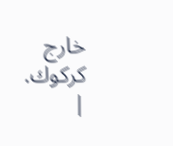خارج كركوك.
|